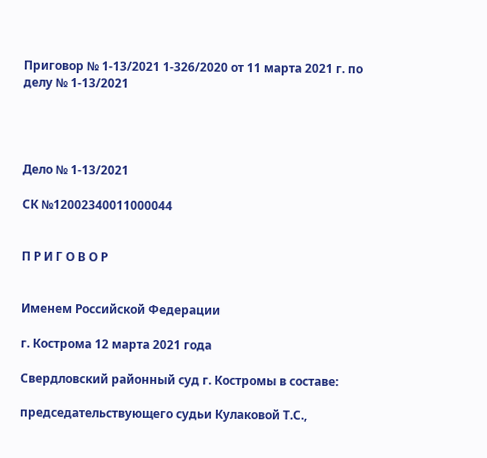Приговор № 1-13/2021 1-326/2020 от 11 марта 2021 г. по делу № 1-13/2021




Дело № 1-13/2021

СК №12002340011000044


П Р И Г О В О Р


Именем Российской Федерации

г. Кострома 12 марта 2021 года

Свердловский районный суд г. Костромы в составе:

председательствующего судьи Кулаковой Т.С.,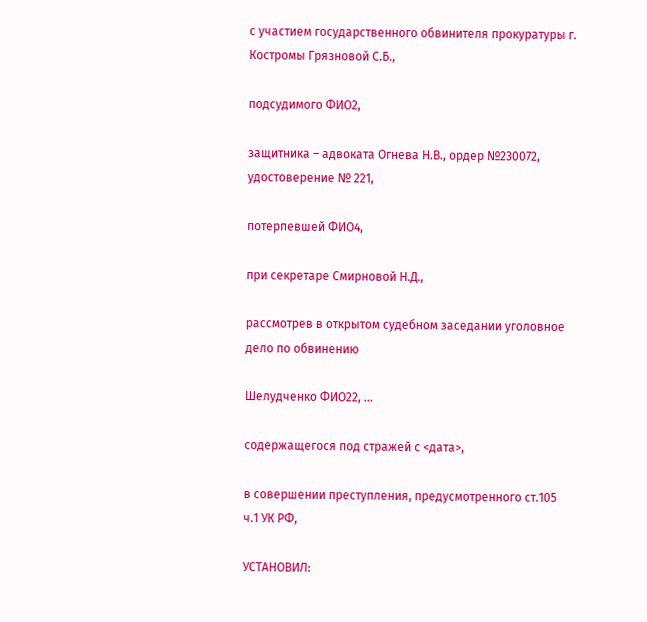с участием государственного обвинителя прокуратуры г. Костромы Грязновой С.Б.,

подсудимого ФИО2,

защитника – адвоката Огнева Н.В., ордер №230072, удостоверение № 221,

потерпевшей ФИО4,

при секретаре Смирновой Н.Д.,

рассмотрев в открытом судебном заседании уголовное дело по обвинению

Шелудченко ФИО22, ...

содержащегося под стражей с <дата>,

в совершении преступления, предусмотренного ст.105 ч.1 УК РФ,

УСТАНОВИЛ: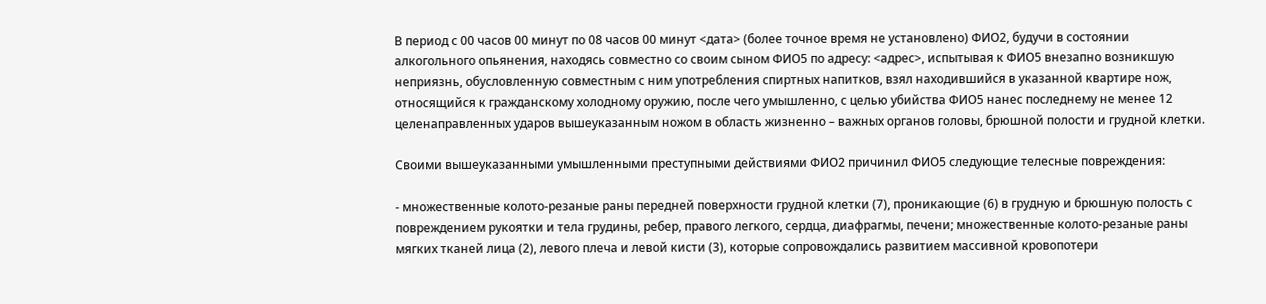В период с 00 часов 00 минут по 08 часов 00 минут <дата> (более точное время не установлено) ФИО2, будучи в состоянии алкогольного опьянения, находясь совместно со своим сыном ФИО5 по адресу: <адрес>, испытывая к ФИО5 внезапно возникшую неприязнь, обусловленную совместным с ним употребления спиртных напитков, взял находившийся в указанной квартире нож, относящийся к гражданскому холодному оружию, после чего умышленно, с целью убийства ФИО5 нанес последнему не менее 12 целенаправленных ударов вышеуказанным ножом в область жизненно – важных органов головы, брюшной полости и грудной клетки.

Своими вышеуказанными умышленными преступными действиями ФИО2 причинил ФИО5 следующие телесные повреждения:

- множественные колото-резаные раны передней поверхности грудной клетки (7), проникающие (6) в грудную и брюшную полость с повреждением рукоятки и тела грудины, ребер, правого легкого, сердца, диафрагмы, печени; множественные колото-резаные раны мягких тканей лица (2), левого плеча и левой кисти (3), которые сопровождались развитием массивной кровопотери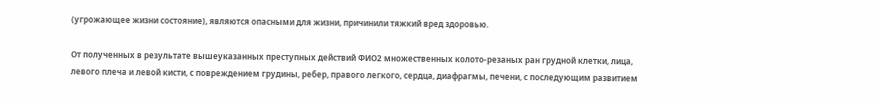(угрожающее жизни состояние), являются опасными для жизни, причинили тяжкий вред здоровью.

От полученных в результате вышеуказанных преступных действий ФИО2 множественных колото-резаных ран грудной клетки, лица, левого плеча и левой кисти, с повреждением грудины, ребер, правого легкого, сердца, диафрагмы, печени, с последующим развитием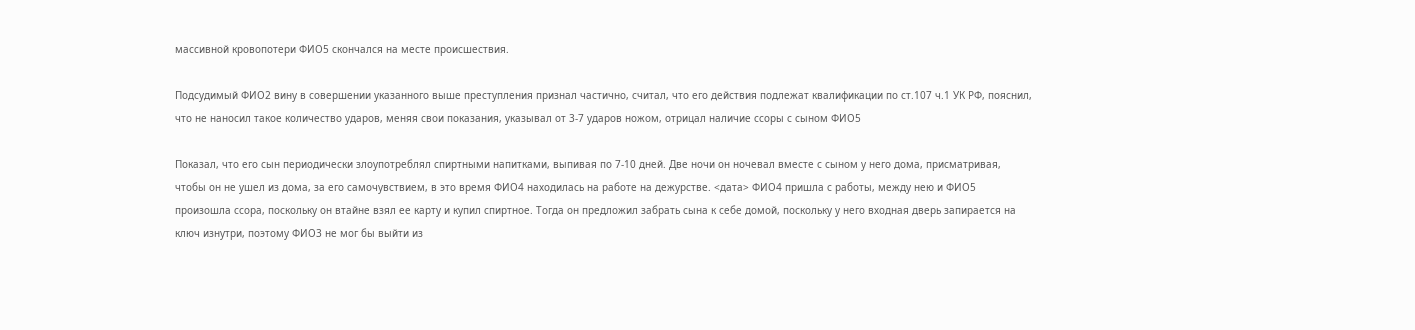массивной кровопотери ФИО5 скончался на месте происшествия.

Подсудимый ФИО2 вину в совершении указанного выше преступления признал частично, считал, что его действия подлежат квалификации по ст.107 ч.1 УК РФ, пояснил, что не наносил такое количество ударов, меняя свои показания, указывал от 3-7 ударов ножом, отрицал наличие ссоры с сыном ФИО5

Показал, что его сын периодически злоупотреблял спиртными напитками, выпивая по 7-10 дней. Две ночи он ночевал вместе с сыном у него дома, присматривая, чтобы он не ушел из дома, за его самочувствием, в это время ФИО4 находилась на работе на дежурстве. <дата> ФИО4 пришла с работы, между нею и ФИО5 произошла ссора, поскольку он втайне взял ее карту и купил спиртное. Тогда он предложил забрать сына к себе домой, поскольку у него входная дверь запирается на ключ изнутри, поэтому ФИО3 не мог бы выйти из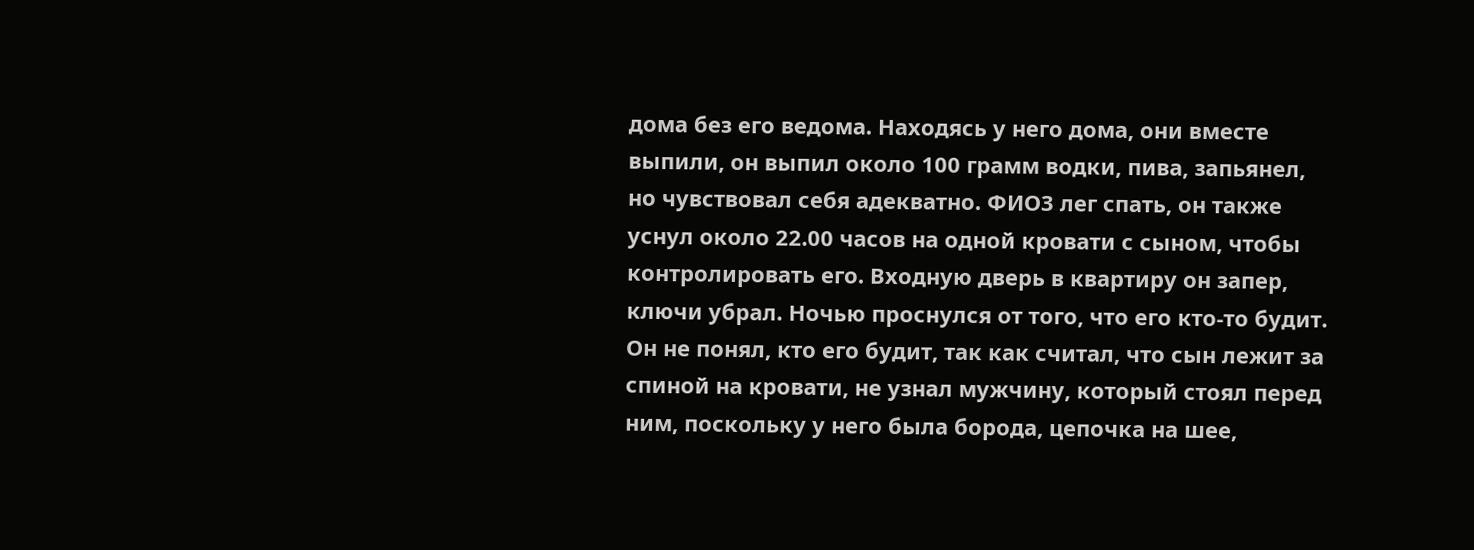дома без его ведома. Находясь у него дома, они вместе выпили, он выпил около 100 грамм водки, пива, запьянел, но чувствовал себя адекватно. ФИО3 лег спать, он также уснул около 22.00 часов на одной кровати с сыном, чтобы контролировать его. Входную дверь в квартиру он запер, ключи убрал. Ночью проснулся от того, что его кто-то будит. Он не понял, кто его будит, так как считал, что сын лежит за спиной на кровати, не узнал мужчину, который стоял перед ним, поскольку у него была борода, цепочка на шее,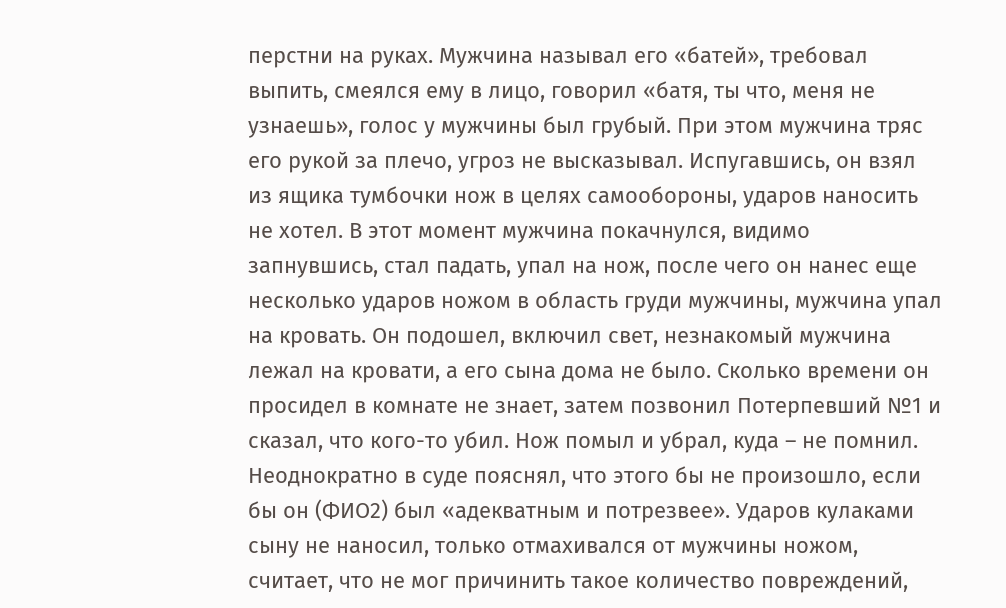перстни на руках. Мужчина называл его «батей», требовал выпить, смеялся ему в лицо, говорил «батя, ты что, меня не узнаешь», голос у мужчины был грубый. При этом мужчина тряс его рукой за плечо, угроз не высказывал. Испугавшись, он взял из ящика тумбочки нож в целях самообороны, ударов наносить не хотел. В этот момент мужчина покачнулся, видимо запнувшись, стал падать, упал на нож, после чего он нанес еще несколько ударов ножом в область груди мужчины, мужчина упал на кровать. Он подошел, включил свет, незнакомый мужчина лежал на кровати, а его сына дома не было. Сколько времени он просидел в комнате не знает, затем позвонил Потерпевший №1 и сказал, что кого-то убил. Нож помыл и убрал, куда – не помнил. Неоднократно в суде пояснял, что этого бы не произошло, если бы он (ФИО2) был «адекватным и потрезвее». Ударов кулаками сыну не наносил, только отмахивался от мужчины ножом, считает, что не мог причинить такое количество повреждений,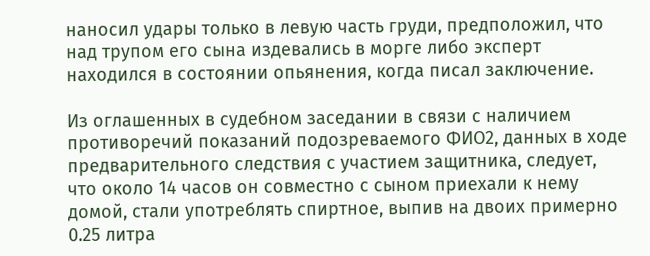наносил удары только в левую часть груди, предположил, что над трупом его сына издевались в морге либо эксперт находился в состоянии опьянения, когда писал заключение.

Из оглашенных в судебном заседании в связи с наличием противоречий показаний подозреваемого ФИО2, данных в ходе предварительного следствия с участием защитника, следует, что около 14 часов он совместно с сыном приехали к нему домой, стали употреблять спиртное, выпив на двоих примерно 0.25 литра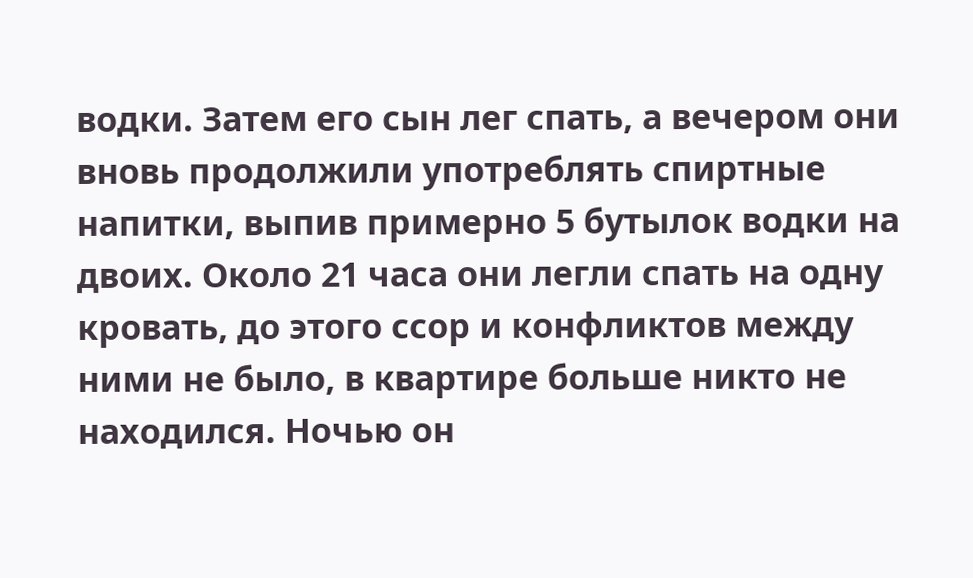водки. Затем его сын лег спать, а вечером они вновь продолжили употреблять спиртные напитки, выпив примерно 5 бутылок водки на двоих. Около 21 часа они легли спать на одну кровать, до этого ссор и конфликтов между ними не было, в квартире больше никто не находился. Ночью он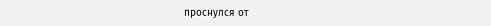проснулся от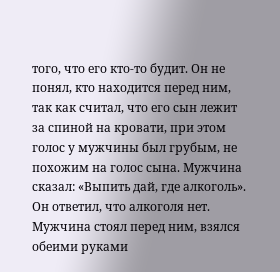того, что его кто-то будит. Он не понял, кто находится перед ним, так как считал, что его сын лежит за спиной на кровати, при этом голос у мужчины был грубым, не похожим на голос сына. Мужчина сказал: «Выпить дай, где алкоголь». Он ответил, что алкоголя нет. Мужчина стоял перед ним, взялся обеими руками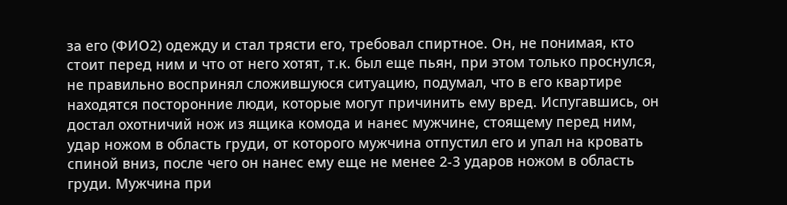за его (ФИО2) одежду и стал трясти его, требовал спиртное. Он, не понимая, кто стоит перед ним и что от него хотят, т.к. был еще пьян, при этом только проснулся, не правильно воспринял сложившуюся ситуацию, подумал, что в его квартире находятся посторонние люди, которые могут причинить ему вред. Испугавшись, он достал охотничий нож из ящика комода и нанес мужчине, стоящему перед ним, удар ножом в область груди, от которого мужчина отпустил его и упал на кровать спиной вниз, после чего он нанес ему еще не менее 2-3 ударов ножом в область груди. Мужчина при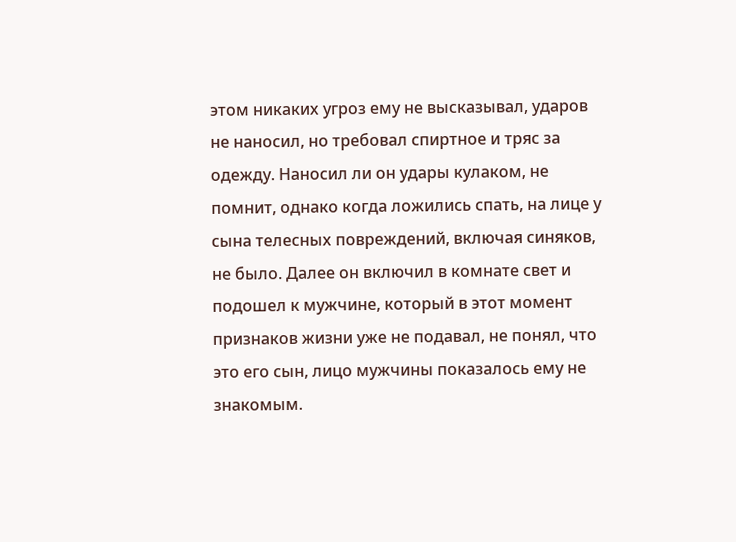этом никаких угроз ему не высказывал, ударов не наносил, но требовал спиртное и тряс за одежду. Наносил ли он удары кулаком, не помнит, однако когда ложились спать, на лице у сына телесных повреждений, включая синяков, не было. Далее он включил в комнате свет и подошел к мужчине, который в этот момент признаков жизни уже не подавал, не понял, что это его сын, лицо мужчины показалось ему не знакомым.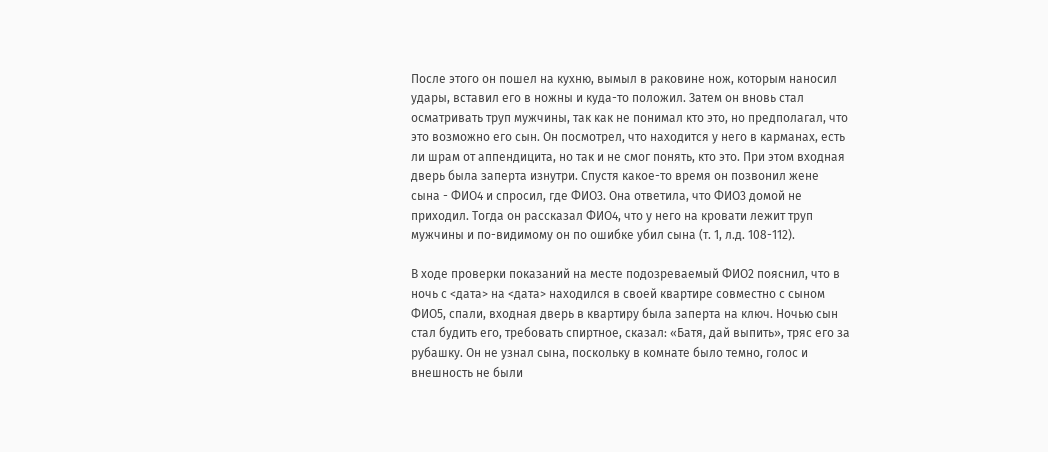После этого он пошел на кухню, вымыл в раковине нож, которым наносил удары, вставил его в ножны и куда-то положил. Затем он вновь стал осматривать труп мужчины, так как не понимал кто это, но предполагал, что это возможно его сын. Он посмотрел, что находится у него в карманах, есть ли шрам от аппендицита, но так и не смог понять, кто это. При этом входная дверь была заперта изнутри. Спустя какое-то время он позвонил жене сына - ФИО4 и спросил, где ФИО3. Она ответила, что ФИО3 домой не приходил. Тогда он рассказал ФИО4, что у него на кровати лежит труп мужчины и по-видимому он по ошибке убил сына (т. 1, л.д. 108-112).

В ходе проверки показаний на месте подозреваемый ФИО2 пояснил, что в ночь с <дата> на <дата> находился в своей квартире совместно с сыном ФИО5, спали, входная дверь в квартиру была заперта на ключ. Ночью сын стал будить его, требовать спиртное, сказал: «Батя, дай выпить», тряс его за рубашку. Он не узнал сына, поскольку в комнате было темно, голос и внешность не были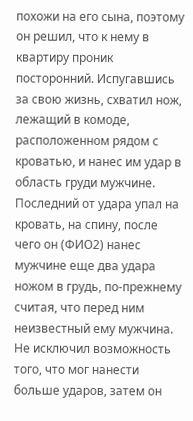похожи на его сына, поэтому он решил, что к нему в квартиру проник посторонний. Испугавшись за свою жизнь, схватил нож, лежащий в комоде, расположенном рядом с кроватью, и нанес им удар в область груди мужчине. Последний от удара упал на кровать, на спину, после чего он (ФИО2) нанес мужчине еще два удара ножом в грудь, по-прежнему считая, что перед ним неизвестный ему мужчина. Не исключил возможность того, что мог нанести больше ударов, затем он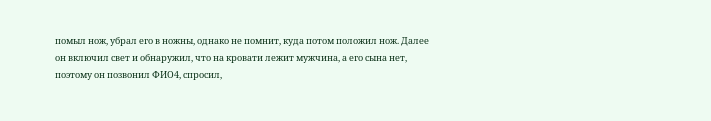помыл нож, убрал его в ножны, однако не помнит, куда потом положил нож. Далее он включил свет и обнаружил, что на кровати лежит мужчина, а его сына нет, поэтому он позвонил ФИО4, спросил,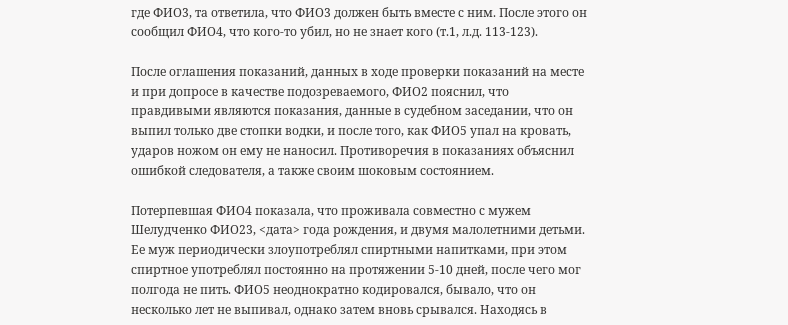где ФИО3, та ответила, что ФИО3 должен быть вместе с ним. После этого он сообщил ФИО4, что кого-то убил, но не знает кого (т.1, л.д. 113-123).

После оглашения показаний, данных в ходе проверки показаний на месте и при допросе в качестве подозреваемого, ФИО2 пояснил, что правдивыми являются показания, данные в судебном заседании, что он выпил только две стопки водки, и после того, как ФИО5 упал на кровать, ударов ножом он ему не наносил. Противоречия в показаниях объяснил ошибкой следователя, а также своим шоковым состоянием.

Потерпевшая ФИО4 показала, что проживала совместно с мужем Шелудченко ФИО23, <дата> года рождения, и двумя малолетними детьми. Ее муж периодически злоупотреблял спиртными напитками, при этом спиртное употреблял постоянно на протяжении 5-10 дней, после чего мог полгода не пить. ФИО5 неоднократно кодировался, бывало, что он несколько лет не выпивал, однако затем вновь срывался. Находясь в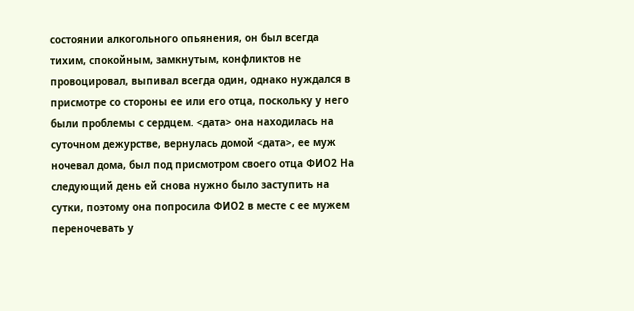состоянии алкогольного опьянения, он был всегда тихим, спокойным, замкнутым, конфликтов не провоцировал, выпивал всегда один, однако нуждался в присмотре со стороны ее или его отца, поскольку у него были проблемы с сердцем. <дата> она находилась на суточном дежурстве, вернулась домой <дата>, ее муж ночевал дома, был под присмотром своего отца ФИО2 На следующий день ей снова нужно было заступить на сутки, поэтому она попросила ФИО2 в месте с ее мужем переночевать у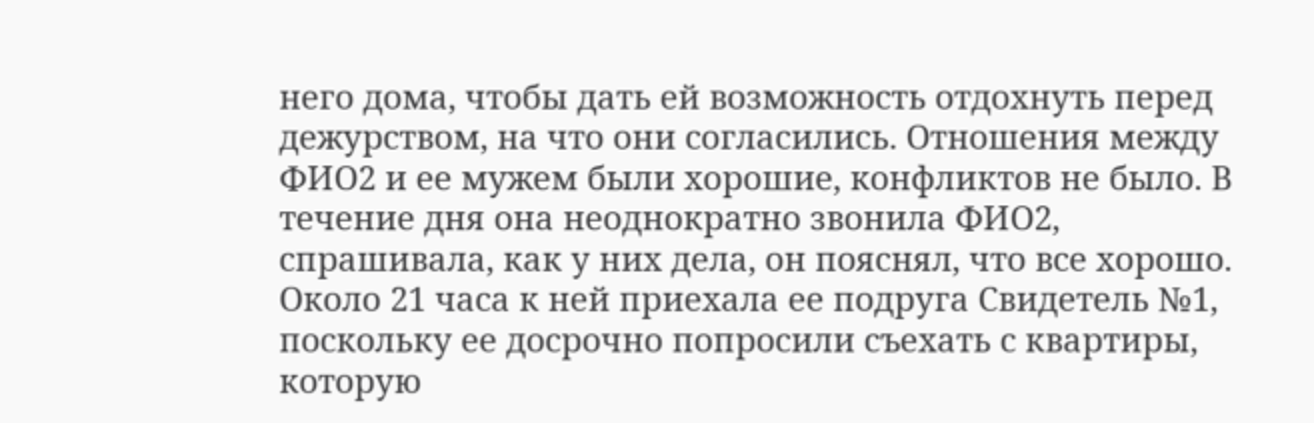него дома, чтобы дать ей возможность отдохнуть перед дежурством, на что они согласились. Отношения между ФИО2 и ее мужем были хорошие, конфликтов не было. В течение дня она неоднократно звонила ФИО2, спрашивала, как у них дела, он пояснял, что все хорошо. Около 21 часа к ней приехала ее подруга Свидетель №1, поскольку ее досрочно попросили съехать с квартиры, которую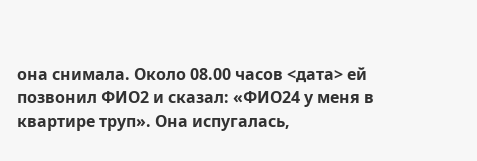она снимала. Около 08.00 часов <дата> ей позвонил ФИО2 и сказал: «ФИО24 у меня в квартире труп». Она испугалась,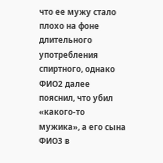что ее мужу стало плохо на фоне длительного употребления спиртного, однако ФИО2 далее пояснил, что убил «какого-то мужика», а его сына ФИО3 в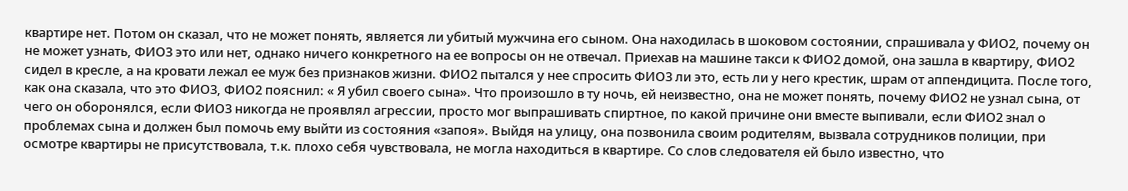квартире нет. Потом он сказал, что не может понять, является ли убитый мужчина его сыном. Она находилась в шоковом состоянии, спрашивала у ФИО2, почему он не может узнать, ФИО3 это или нет, однако ничего конкретного на ее вопросы он не отвечал. Приехав на машине такси к ФИО2 домой, она зашла в квартиру, ФИО2 сидел в кресле, а на кровати лежал ее муж без признаков жизни. ФИО2 пытался у нее спросить ФИО3 ли это, есть ли у него крестик, шрам от аппендицита. После того, как она сказала, что это ФИО3, ФИО2 пояснил: « Я убил своего сына». Что произошло в ту ночь, ей неизвестно, она не может понять, почему ФИО2 не узнал сына, от чего он оборонялся, если ФИО3 никогда не проявлял агрессии, просто мог выпрашивать спиртное, по какой причине они вместе выпивали, если ФИО2 знал о проблемах сына и должен был помочь ему выйти из состояния «запоя». Выйдя на улицу, она позвонила своим родителям, вызвала сотрудников полиции, при осмотре квартиры не присутствовала, т.к. плохо себя чувствовала, не могла находиться в квартире. Со слов следователя ей было известно, что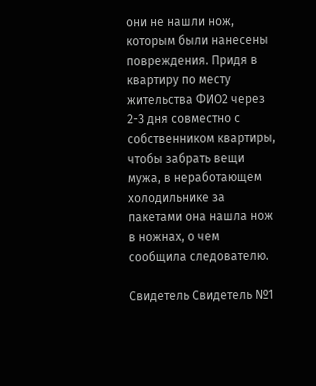они не нашли нож, которым были нанесены повреждения. Придя в квартиру по месту жительства ФИО2 через 2-3 дня совместно с собственником квартиры, чтобы забрать вещи мужа, в неработающем холодильнике за пакетами она нашла нож в ножнах, о чем сообщила следователю.

Свидетель Свидетель №1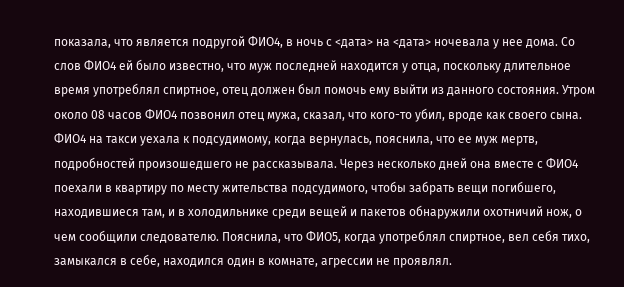показала, что является подругой ФИО4, в ночь с <дата> на <дата> ночевала у нее дома. Со слов ФИО4 ей было известно, что муж последней находится у отца, поскольку длительное время употреблял спиртное, отец должен был помочь ему выйти из данного состояния. Утром около 08 часов ФИО4 позвонил отец мужа, сказал, что кого-то убил, вроде как своего сына. ФИО4 на такси уехала к подсудимому, когда вернулась, пояснила, что ее муж мертв, подробностей произошедшего не рассказывала. Через несколько дней она вместе с ФИО4 поехали в квартиру по месту жительства подсудимого, чтобы забрать вещи погибшего, находившиеся там, и в холодильнике среди вещей и пакетов обнаружили охотничий нож, о чем сообщили следователю. Пояснила, что ФИО5, когда употреблял спиртное, вел себя тихо, замыкался в себе, находился один в комнате, агрессии не проявлял.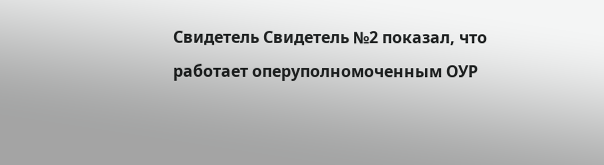Свидетель Свидетель №2 показал, что работает оперуполномоченным ОУР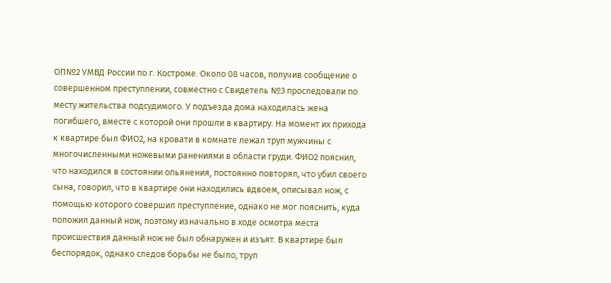ОП№2 УМВД России по г. Костроме. Около 08 часов, получив сообщение о совершенном преступлении, совместно с Свидетель №3 проследовали по месту жительства подсудимого. У подъезда дома находилась жена погибшего, вместе с которой они прошли в квартиру. На момент их прихода к квартире был ФИО2, на кровати в комнате лежал труп мужчины с многочисленными ножевыми ранениями в области груди. ФИО2 пояснил, что находился в состоянии опьянения, постоянно повторял, что убил своего сына, говорил, что в квартире они находились вдвоем, описывал нож, с помощью которого совершил преступление, однако не мог пояснить, куда положил данный нож, поэтому изначально в ходе осмотра места происшествия данный нож не был обнаружен и изъят. В квартире был беспорядок, однако следов борьбы не было, труп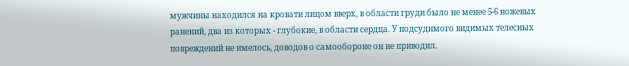мужчины находился на кровати лицом вверх, в области груди было не менее 5-6 ножевых ранений, два из которых - глубокие, в области сердца. У подсудимого видимых телесных повреждений не имелось, доводов о самообороне он не приводил.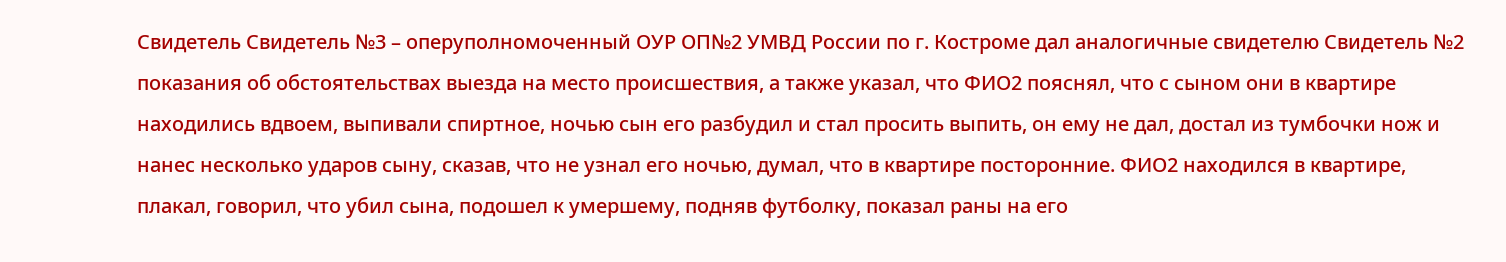Свидетель Свидетель №3 – оперуполномоченный ОУР ОП№2 УМВД России по г. Костроме дал аналогичные свидетелю Свидетель №2 показания об обстоятельствах выезда на место происшествия, а также указал, что ФИО2 пояснял, что с сыном они в квартире находились вдвоем, выпивали спиртное, ночью сын его разбудил и стал просить выпить, он ему не дал, достал из тумбочки нож и нанес несколько ударов сыну, сказав, что не узнал его ночью, думал, что в квартире посторонние. ФИО2 находился в квартире, плакал, говорил, что убил сына, подошел к умершему, подняв футболку, показал раны на его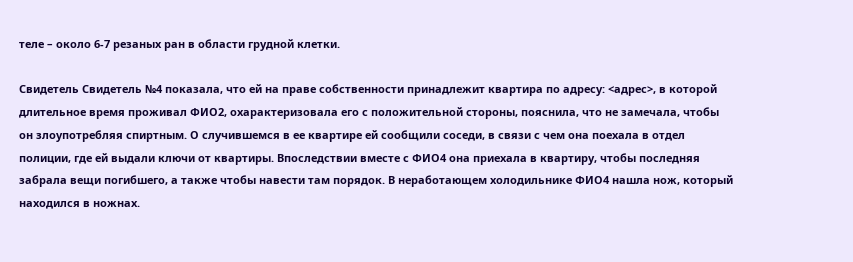теле – около 6-7 резаных ран в области грудной клетки.

Свидетель Свидетель №4 показала, что ей на праве собственности принадлежит квартира по адресу: <адрес>, в которой длительное время проживал ФИО2, охарактеризовала его с положительной стороны, пояснила, что не замечала, чтобы он злоупотребляя спиртным. О случившемся в ее квартире ей сообщили соседи, в связи с чем она поехала в отдел полиции, где ей выдали ключи от квартиры. Впоследствии вместе с ФИО4 она приехала в квартиру, чтобы последняя забрала вещи погибшего, а также чтобы навести там порядок. В неработающем холодильнике ФИО4 нашла нож, который находился в ножнах.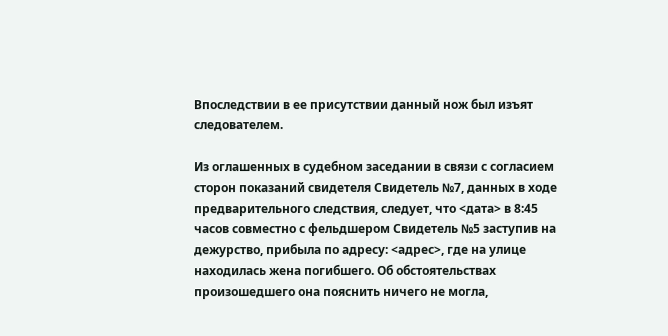Впоследствии в ее присутствии данный нож был изъят следователем.

Из оглашенных в судебном заседании в связи с согласием сторон показаний свидетеля Свидетель №7, данных в ходе предварительного следствия, следует, что <дата> в 8:45 часов совместно с фельдшером Свидетель №5 заступив на дежурство, прибыла по адресу: <адрес>, где на улице находилась жена погибшего. Об обстоятельствах произошедшего она пояснить ничего не могла,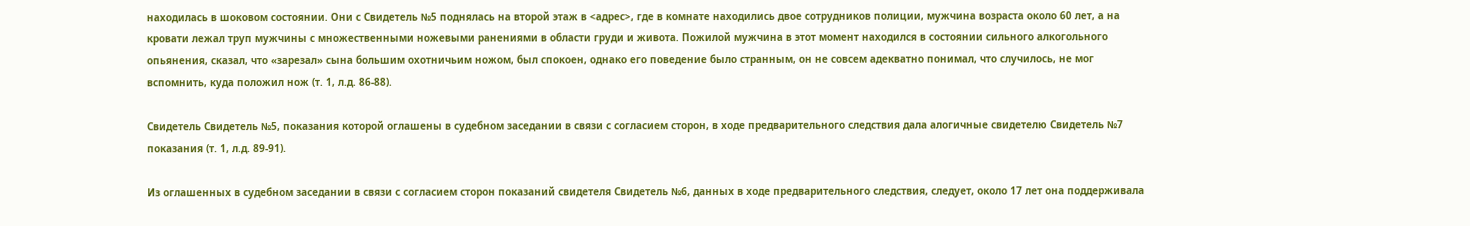находилась в шоковом состоянии. Они с Свидетель №5 поднялась на второй этаж в <адрес>, где в комнате находились двое сотрудников полиции, мужчина возраста около 60 лет, а на кровати лежал труп мужчины с множественными ножевыми ранениями в области груди и живота. Пожилой мужчина в этот момент находился в состоянии сильного алкогольного опьянения, сказал, что «зарезал» сына большим охотничьим ножом, был спокоен, однако его поведение было странным, он не совсем адекватно понимал, что случилось, не мог вспомнить, куда положил нож (т. 1, л.д. 86-88).

Свидетель Свидетель №5, показания которой оглашены в судебном заседании в связи с согласием сторон, в ходе предварительного следствия дала алогичные свидетелю Свидетель №7 показания (т. 1, л.д. 89-91).

Из оглашенных в судебном заседании в связи с согласием сторон показаний свидетеля Свидетель №6, данных в ходе предварительного следствия, следует, около 17 лет она поддерживала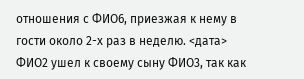отношения с ФИО6, приезжая к нему в гости около 2-х раз в неделю. <дата> ФИО2 ушел к своему сыну ФИО3, так как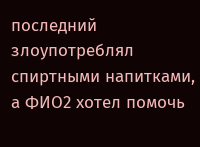последний злоупотреблял спиртными напитками, а ФИО2 хотел помочь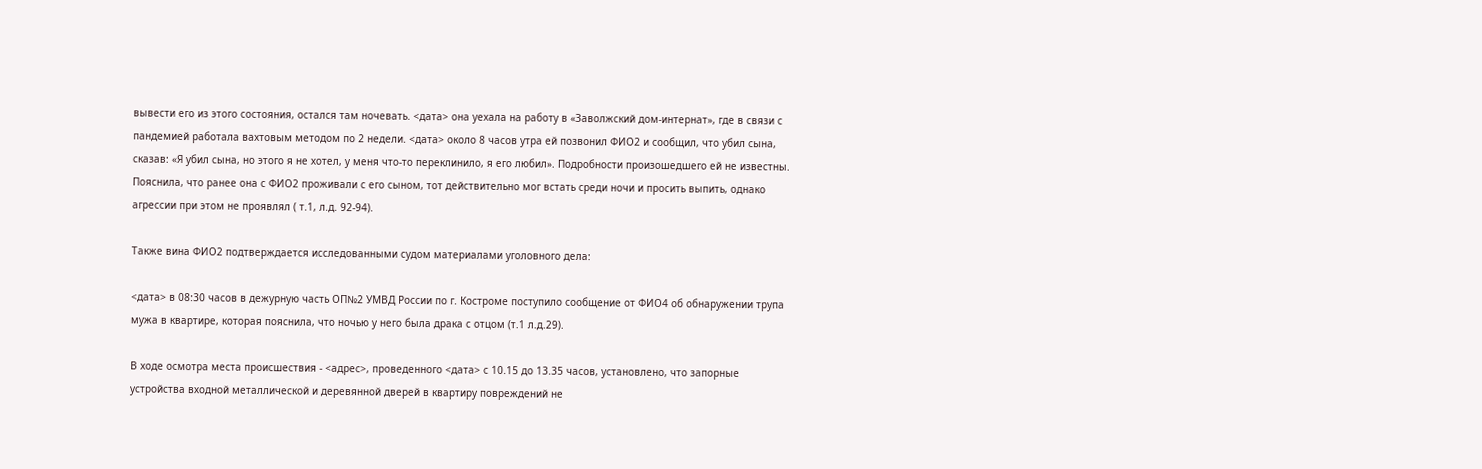вывести его из этого состояния, остался там ночевать. <дата> она уехала на работу в «Заволжский дом-интернат», где в связи с пандемией работала вахтовым методом по 2 недели. <дата> около 8 часов утра ей позвонил ФИО2 и сообщил, что убил сына, сказав: «Я убил сына, но этого я не хотел, у меня что-то переклинило, я его любил». Подробности произошедшего ей не известны. Пояснила, что ранее она с ФИО2 проживали с его сыном, тот действительно мог встать среди ночи и просить выпить, однако агрессии при этом не проявлял ( т.1, л.д. 92-94).

Также вина ФИО2 подтверждается исследованными судом материалами уголовного дела:

<дата> в 08:30 часов в дежурную часть ОП№2 УМВД России по г. Костроме поступило сообщение от ФИО4 об обнаружении трупа мужа в квартире, которая пояснила, что ночью у него была драка с отцом (т.1 л.д.29).

В ходе осмотра места происшествия - <адрес>, проведенного <дата> с 10.15 до 13.35 часов, установлено, что запорные устройства входной металлической и деревянной дверей в квартиру повреждений не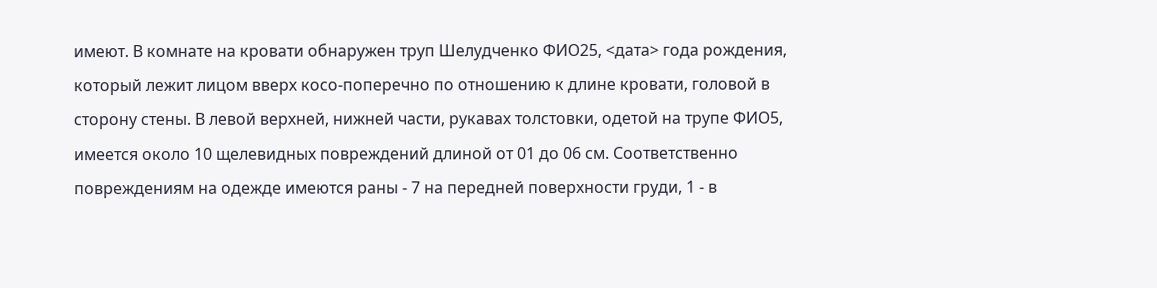имеют. В комнате на кровати обнаружен труп Шелудченко ФИО25, <дата> года рождения, который лежит лицом вверх косо-поперечно по отношению к длине кровати, головой в сторону стены. В левой верхней, нижней части, рукавах толстовки, одетой на трупе ФИО5, имеется около 10 щелевидных повреждений длиной от 01 до 06 см. Соответственно повреждениям на одежде имеются раны - 7 на передней поверхности груди, 1 - в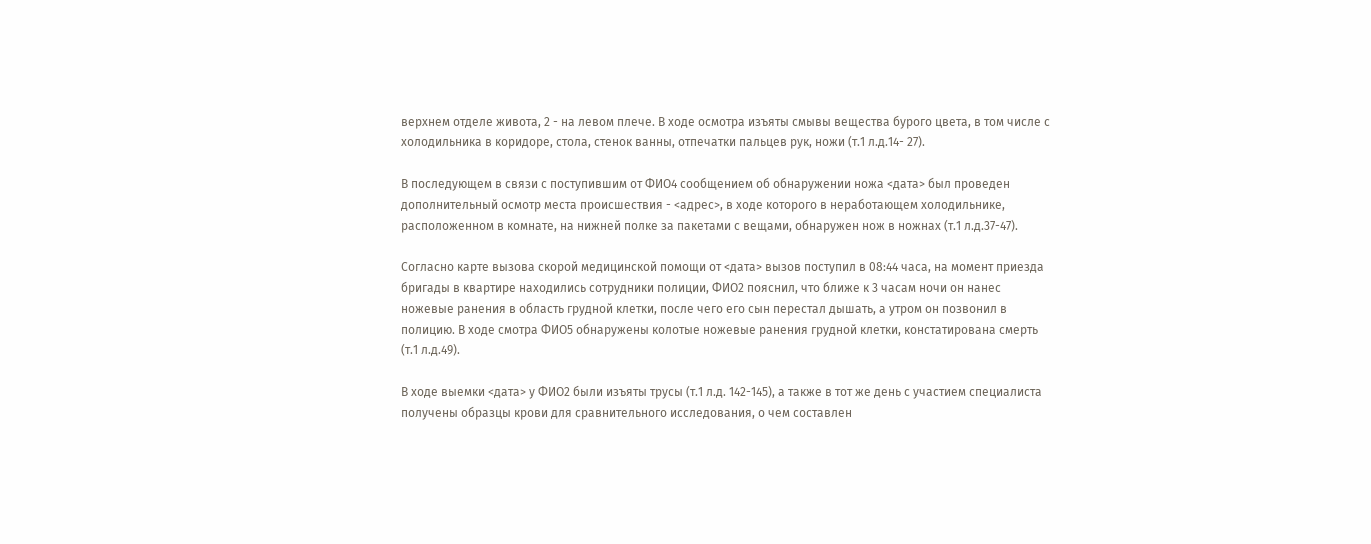верхнем отделе живота, 2 - на левом плече. В ходе осмотра изъяты смывы вещества бурого цвета, в том числе с холодильника в коридоре, стола, стенок ванны, отпечатки пальцев рук, ножи (т.1 л.д.14- 27).

В последующем в связи с поступившим от ФИО4 сообщением об обнаружении ножа <дата> был проведен дополнительный осмотр места происшествия - <адрес>, в ходе которого в неработающем холодильнике, расположенном в комнате, на нижней полке за пакетами с вещами, обнаружен нож в ножнах (т.1 л.д.37-47).

Согласно карте вызова скорой медицинской помощи от <дата> вызов поступил в 08:44 часа, на момент приезда бригады в квартире находились сотрудники полиции, ФИО2 пояснил, что ближе к 3 часам ночи он нанес ножевые ранения в область грудной клетки, после чего его сын перестал дышать, а утром он позвонил в полицию. В ходе смотра ФИО5 обнаружены колотые ножевые ранения грудной клетки, констатирована смерть (т.1 л.д.49).

В ходе выемки <дата> у ФИО2 были изъяты трусы (т.1 л.д. 142-145), а также в тот же день с участием специалиста получены образцы крови для сравнительного исследования, о чем составлен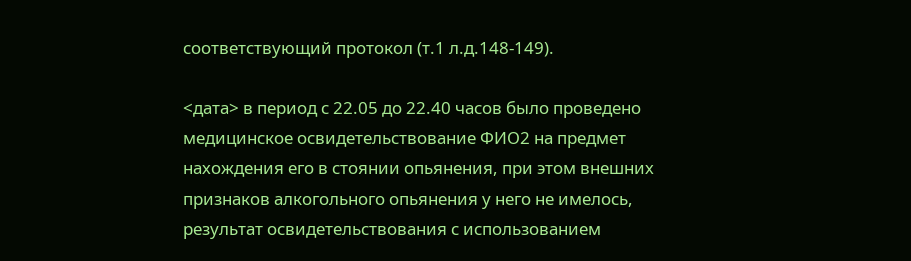соответствующий протокол (т.1 л.д.148-149).

<дата> в период с 22.05 до 22.40 часов было проведено медицинское освидетельствование ФИО2 на предмет нахождения его в стоянии опьянения, при этом внешних признаков алкогольного опьянения у него не имелось, результат освидетельствования с использованием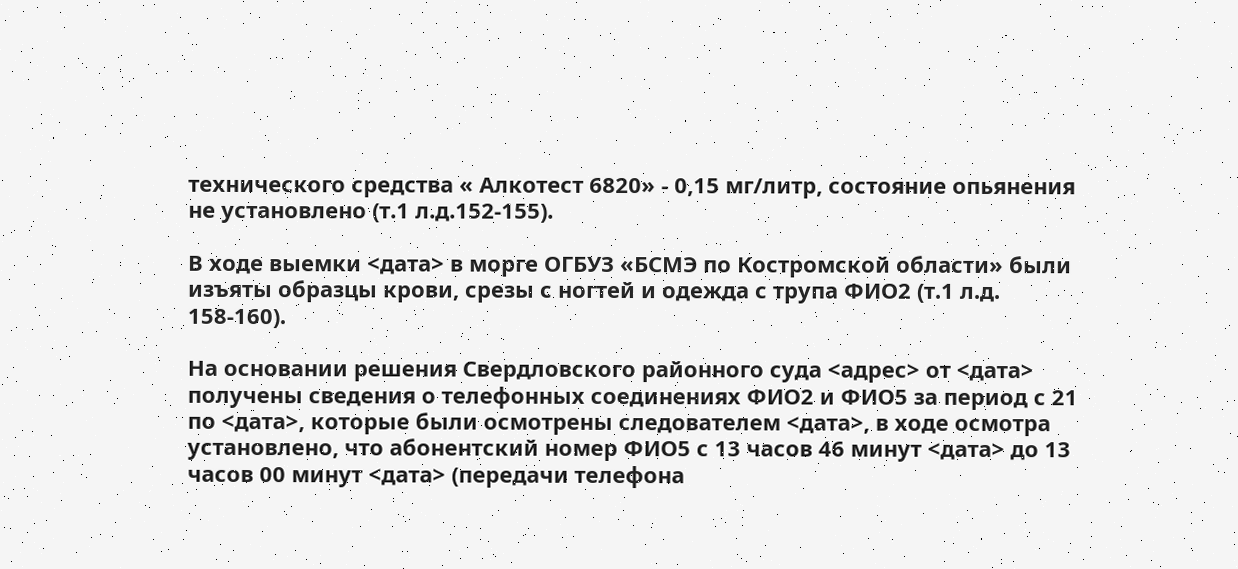технического средства « Алкотест 6820» - 0,15 мг/литр, состояние опьянения не установлено (т.1 л.д.152-155).

В ходе выемки <дата> в морге ОГБУЗ «БСМЭ по Костромской области» были изъяты образцы крови, срезы с ногтей и одежда с трупа ФИО2 (т.1 л.д. 158-160).

На основании решения Свердловского районного суда <адрес> от <дата> получены сведения о телефонных соединениях ФИО2 и ФИО5 за период с 21 по <дата>, которые были осмотрены следователем <дата>, в ходе осмотра установлено, что абонентский номер ФИО5 с 13 часов 46 минут <дата> до 13 часов 00 минут <дата> (передачи телефона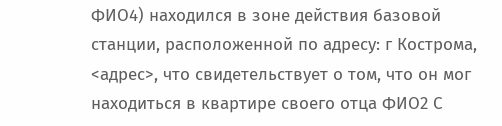ФИО4) находился в зоне действия базовой станции, расположенной по адресу: г Кострома, <адрес>, что свидетельствует о том, что он мог находиться в квартире своего отца ФИО2 С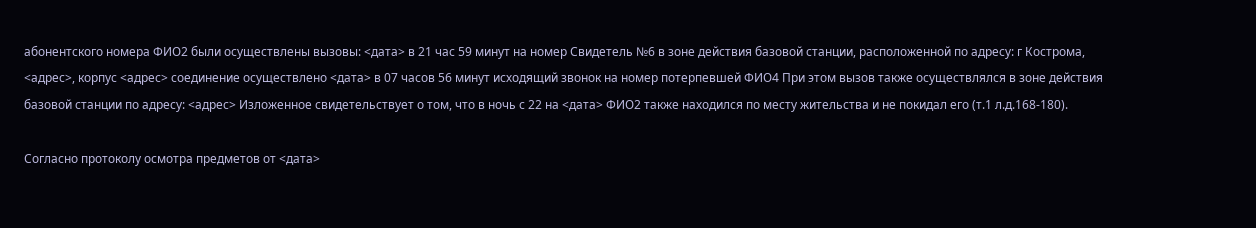абонентского номера ФИО2 были осуществлены вызовы: <дата> в 21 час 59 минут на номер Свидетель №6 в зоне действия базовой станции, расположенной по адресу: г Кострома, <адрес>, корпус <адрес> соединение осуществлено <дата> в 07 часов 56 минут исходящий звонок на номер потерпевшей ФИО4 При этом вызов также осуществлялся в зоне действия базовой станции по адресу: <адрес> Изложенное свидетельствует о том, что в ночь с 22 на <дата> ФИО2 также находился по месту жительства и не покидал его (т.1 л.д.168-180).

Согласно протоколу осмотра предметов от <дата>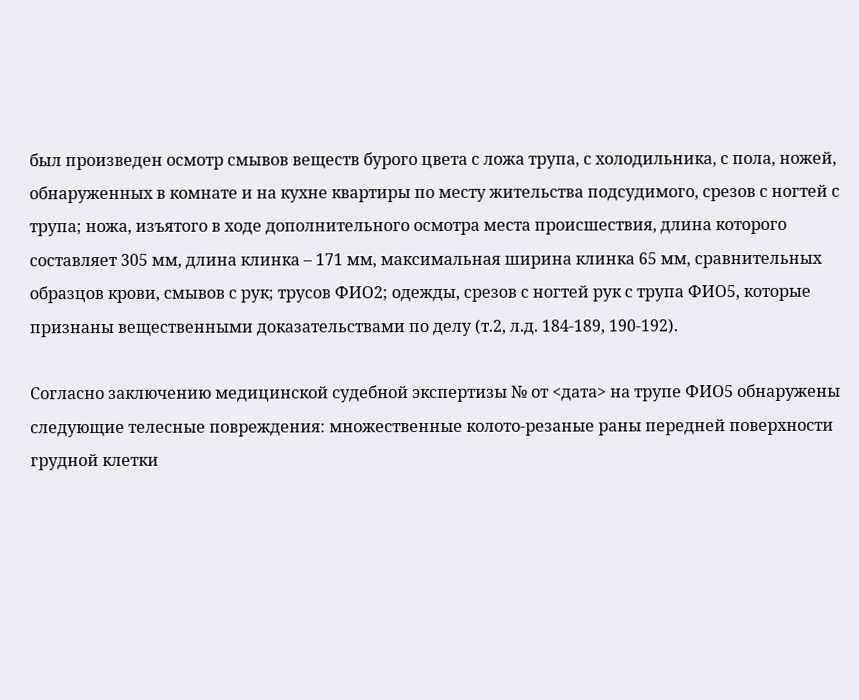был произведен осмотр смывов веществ бурого цвета с ложа трупа, с холодильника, с пола, ножей, обнаруженных в комнате и на кухне квартиры по месту жительства подсудимого, срезов с ногтей с трупа; ножа, изъятого в ходе дополнительного осмотра места происшествия, длина которого составляет 305 мм, длина клинка – 171 мм, максимальная ширина клинка 65 мм, сравнительных образцов крови, смывов с рук; трусов ФИО2; одежды, срезов с ногтей рук с трупа ФИО5, которые признаны вещественными доказательствами по делу (т.2, л.д. 184-189, 190-192).

Согласно заключению медицинской судебной экспертизы № от <дата> на трупе ФИО5 обнаружены следующие телесные повреждения: множественные колото-резаные раны передней поверхности грудной клетки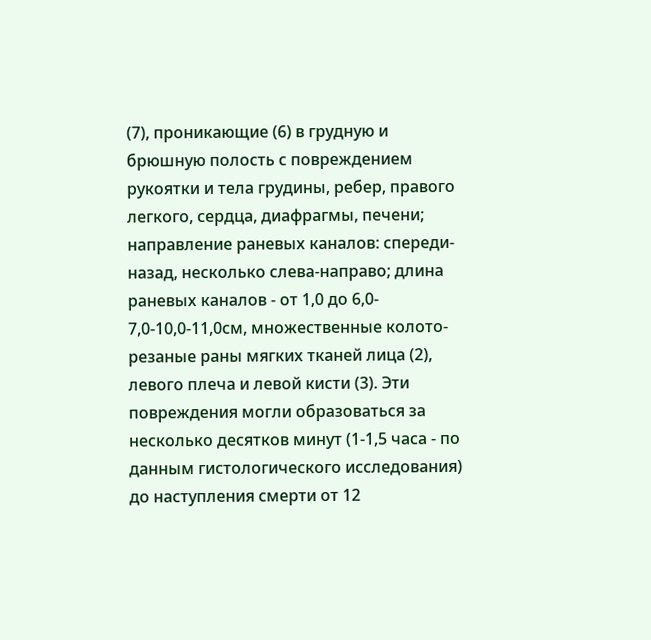(7), проникающие (6) в грудную и брюшную полость с повреждением рукоятки и тела грудины, ребер, правого легкого, сердца, диафрагмы, печени; направление раневых каналов: спереди-назад, несколько слева-направо; длина раневых каналов - от 1,0 до 6,0- 7,0-10,0-11,0см, множественные колото-резаные раны мягких тканей лица (2), левого плеча и левой кисти (3). Эти повреждения могли образоваться за несколько десятков минут (1-1,5 часа - по данным гистологического исследования) до наступления смерти от 12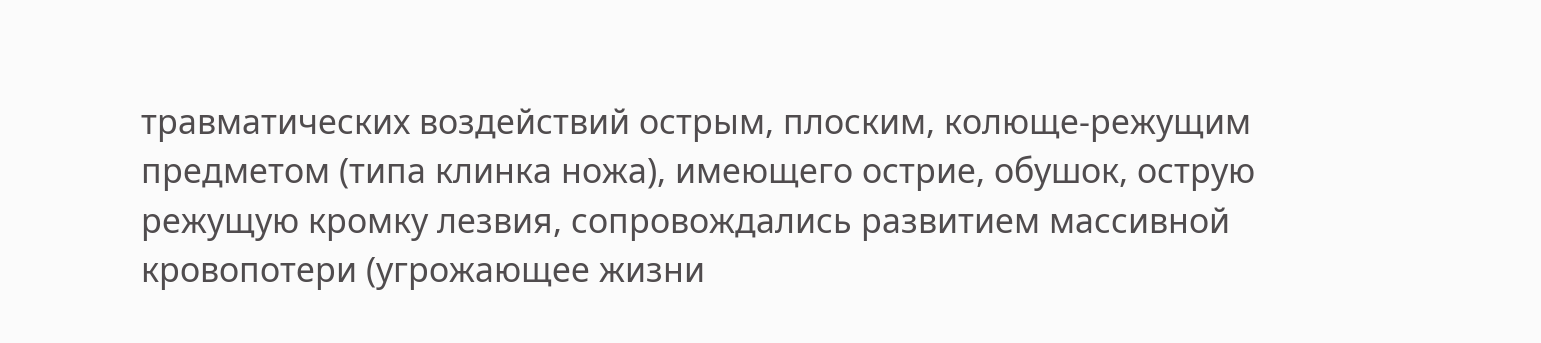травматических воздействий острым, плоским, колюще-режущим предметом (типа клинка ножа), имеющего острие, обушок, острую режущую кромку лезвия, сопровождались развитием массивной кровопотери (угрожающее жизни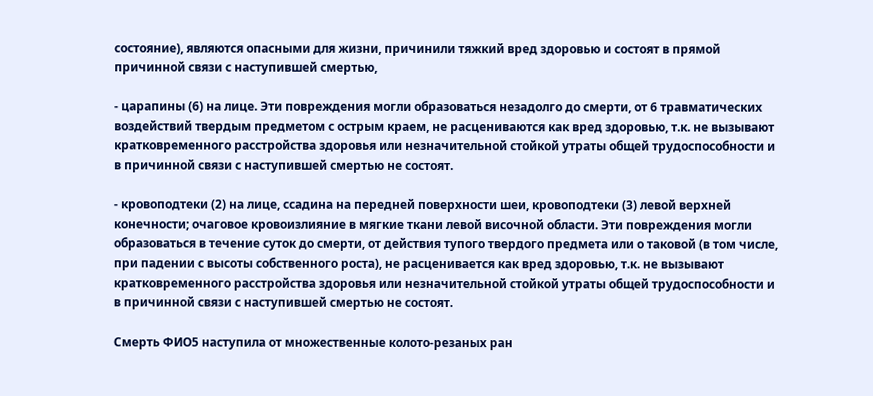состояние), являются опасными для жизни, причинили тяжкий вред здоровью и состоят в прямой причинной связи с наступившей смертью,

- царапины (6) на лице. Эти повреждения могли образоваться незадолго до смерти, от 6 травматических воздействий твердым предметом с острым краем, не расцениваются как вред здоровью, т.к. не вызывают кратковременного расстройства здоровья или незначительной стойкой утраты общей трудоспособности и в причинной связи с наступившей смертью не состоят.

- кровоподтеки (2) на лице, ссадина на передней поверхности шеи, кровоподтеки (3) левой верхней конечности; очаговое кровоизлияние в мягкие ткани левой височной области. Эти повреждения могли образоваться в течение суток до смерти, от действия тупого твердого предмета или о таковой (в том числе, при падении с высоты собственного роста), не расценивается как вред здоровью, т.к. не вызывают кратковременного расстройства здоровья или незначительной стойкой утраты общей трудоспособности и в причинной связи с наступившей смертью не состоят.

Смерть ФИО5 наступила от множественные колото-резаных ран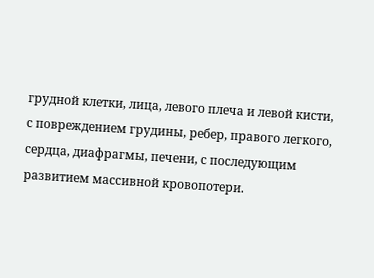грудной клетки, лица, левого плеча и левой кисти, с повреждением грудины, ребер, правого легкого, сердца, диафрагмы, печени, с последующим развитием массивной кровопотери.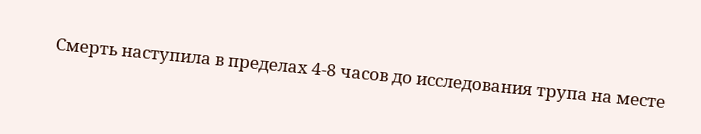Смерть наступила в пределах 4-8 часов до исследования трупа на месте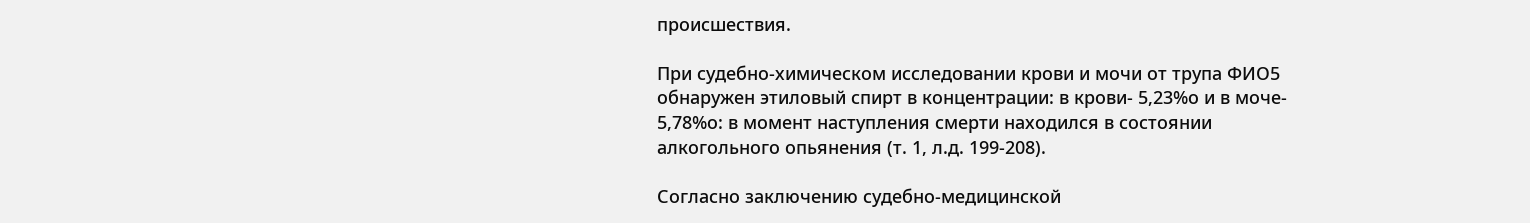происшествия.

При судебно-химическом исследовании крови и мочи от трупа ФИО5 обнаружен этиловый спирт в концентрации: в крови- 5,23%о и в моче- 5,78%о: в момент наступления смерти находился в состоянии алкогольного опьянения (т. 1, л.д. 199-208).

Согласно заключению судебно-медицинской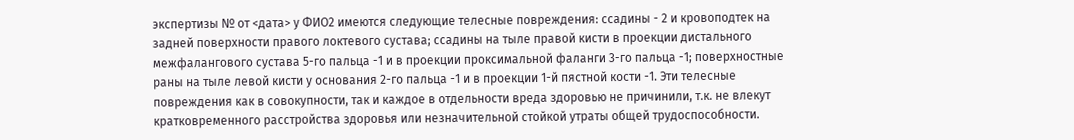экспертизы № от <дата> у ФИО2 имеются следующие телесные повреждения: ссадины - 2 и кровоподтек на задней поверхности правого локтевого сустава; ссадины на тыле правой кисти в проекции дистального межфалангового сустава 5-го пальца -1 и в проекции проксимальной фаланги 3-го пальца -1; поверхностные раны на тыле левой кисти у основания 2-го пальца -1 и в проекции 1-й пястной кости -1. Эти телесные повреждения как в совокупности, так и каждое в отдельности вреда здоровью не причинили, т.к. не влекут кратковременного расстройства здоровья или незначительной стойкой утраты общей трудоспособности.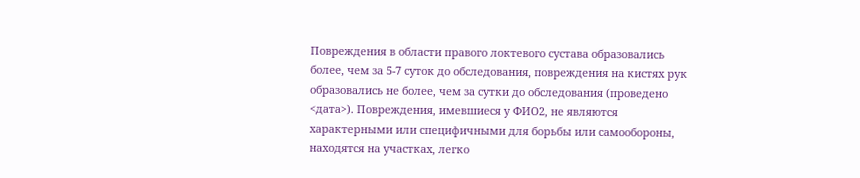Повреждения в области правого локтевого сустава образовались более, чем за 5-7 суток до обследования, повреждения на кистях рук образовались не более, чем за сутки до обследования (проведено <дата>). Повреждения, имевшиеся у ФИО2, не являются характерными или специфичными для борьбы или самообороны, находятся на участках, легко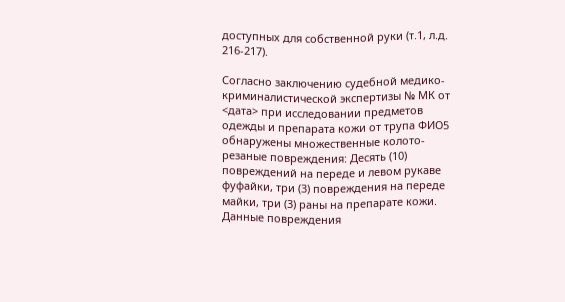доступных для собственной руки (т.1, л.д. 216-217).

Согласно заключению судебной медико-криминалистической экспертизы № МК от <дата> при исследовании предметов одежды и препарата кожи от трупа ФИО5 обнаружены множественные колото-резаные повреждения: Десять (10) повреждений на переде и левом рукаве фуфайки, три (3) повреждения на переде майки, три (3) раны на препарате кожи. Данные повреждения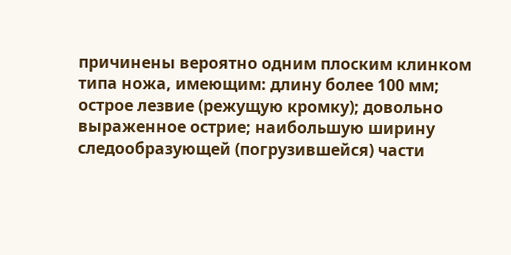причинены вероятно одним плоским клинком типа ножа, имеющим: длину более 100 мм; острое лезвие (режущую кромку); довольно выраженное острие; наибольшую ширину следообразующей (погрузившейся) части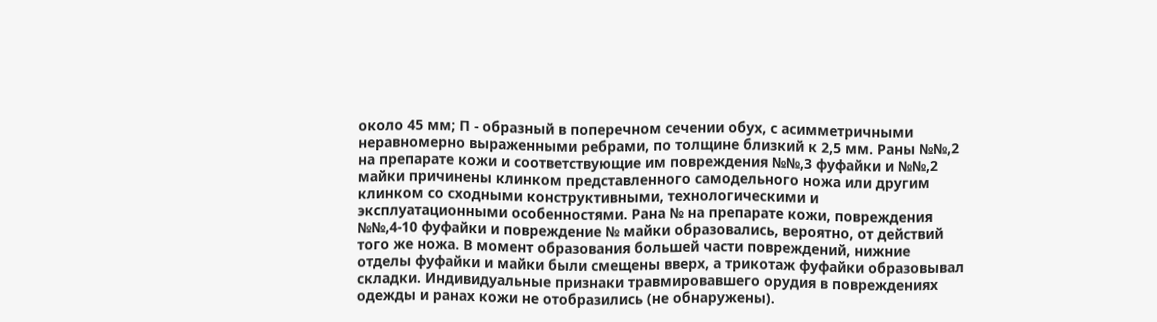около 45 мм; П - образный в поперечном сечении обух, с асимметричными неравномерно выраженными ребрами, по толщине близкий к 2,5 мм. Раны №№,2 на препарате кожи и соответствующие им повреждения №№,3 фуфайки и №№,2 майки причинены клинком представленного самодельного ножа или другим клинком со сходными конструктивными, технологическими и эксплуатационными особенностями. Рана № на препарате кожи, повреждения №№,4-10 фуфайки и повреждение № майки образовались, вероятно, от действий того же ножа. В момент образования большей части повреждений, нижние отделы фуфайки и майки были смещены вверх, а трикотаж фуфайки образовывал складки. Индивидуальные признаки травмировавшего орудия в повреждениях одежды и ранах кожи не отобразились (не обнаружены).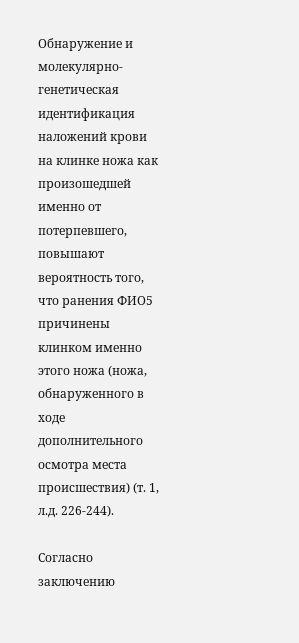Обнаружение и молекулярно-генетическая идентификация наложений крови на клинке ножа как произошедшей именно от потерпевшего, повышают вероятность того, что ранения ФИО5 причинены клинком именно этого ножа (ножа, обнаруженного в ходе дополнительного осмотра места происшествия) (т. 1, л.д. 226-244).

Согласно заключению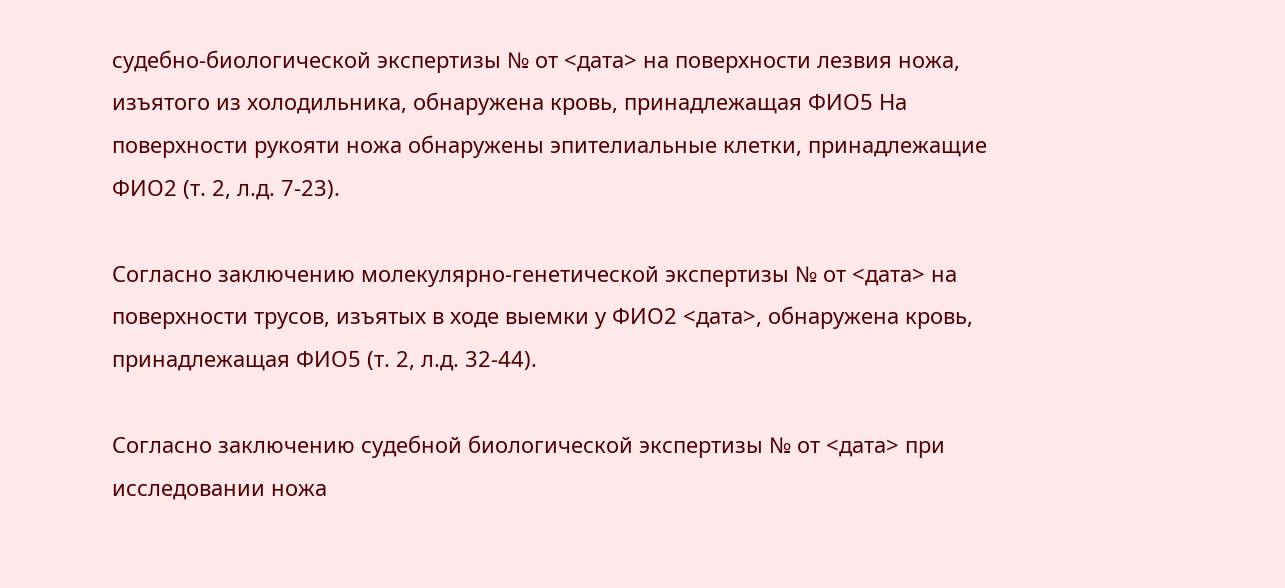судебно-биологической экспертизы № от <дата> на поверхности лезвия ножа, изъятого из холодильника, обнаружена кровь, принадлежащая ФИО5 На поверхности рукояти ножа обнаружены эпителиальные клетки, принадлежащие ФИО2 (т. 2, л.д. 7-23).

Согласно заключению молекулярно-генетической экспертизы № от <дата> на поверхности трусов, изъятых в ходе выемки у ФИО2 <дата>, обнаружена кровь, принадлежащая ФИО5 (т. 2, л.д. 32-44).

Согласно заключению судебной биологической экспертизы № от <дата> при исследовании ножа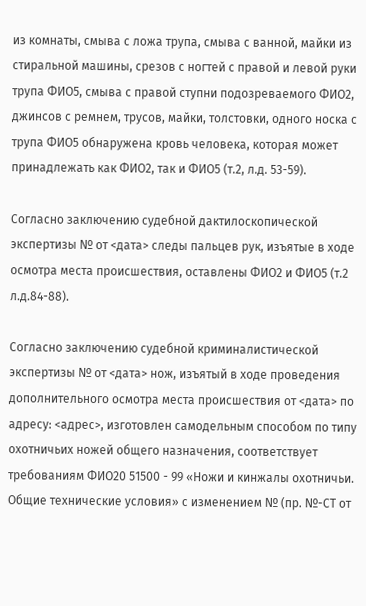из комнаты, смыва с ложа трупа, смыва с ванной, майки из стиральной машины, срезов с ногтей с правой и левой руки трупа ФИО5, смыва с правой ступни подозреваемого ФИО2, джинсов с ремнем, трусов, майки, толстовки, одного носка с трупа ФИО5 обнаружена кровь человека, которая может принадлежать как ФИО2, так и ФИО5 (т.2, л.д. 53-59).

Согласно заключению судебной дактилоскопической экспертизы № от <дата> следы пальцев рук, изъятые в ходе осмотра места происшествия, оставлены ФИО2 и ФИО5 (т.2 л.д.84-88).

Согласно заключению судебной криминалистической экспертизы № от <дата> нож, изъятый в ходе проведения дополнительного осмотра места происшествия от <дата> по адресу: <адрес>, изготовлен самодельным способом по типу охотничьих ножей общего назначения, соответствует требованиям ФИО20 51500 - 99 «Ножи и кинжалы охотничьи. Общие технические условия» с изменением № (пр. №-СТ от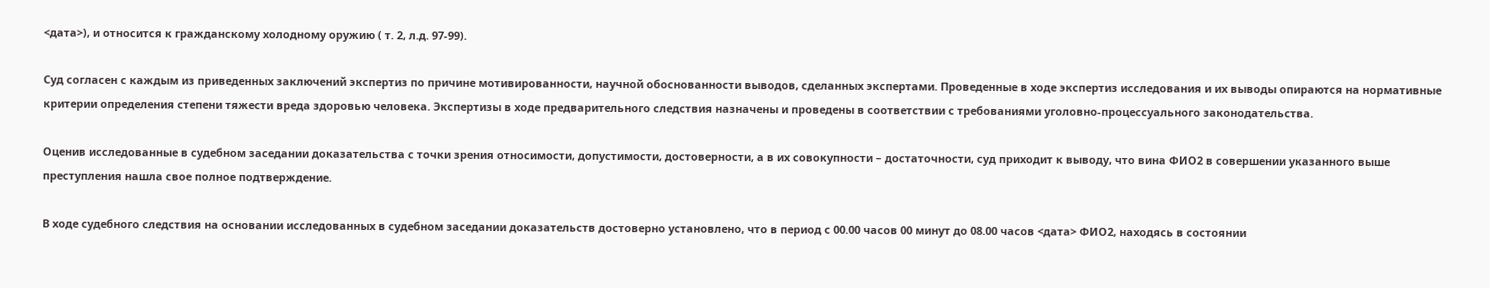<дата>), и относится к гражданскому холодному оружию ( т. 2, л.д. 97-99).

Суд согласен с каждым из приведенных заключений экспертиз по причине мотивированности, научной обоснованности выводов, сделанных экспертами. Проведенные в ходе экспертиз исследования и их выводы опираются на нормативные критерии определения степени тяжести вреда здоровью человека. Экспертизы в ходе предварительного следствия назначены и проведены в соответствии с требованиями уголовно-процессуального законодательства.

Оценив исследованные в судебном заседании доказательства с точки зрения относимости, допустимости, достоверности, а в их совокупности – достаточности, суд приходит к выводу, что вина ФИО2 в совершении указанного выше преступления нашла свое полное подтверждение.

В ходе судебного следствия на основании исследованных в судебном заседании доказательств достоверно установлено, что в период с 00.00 часов 00 минут до 08.00 часов <дата> ФИО2, находясь в состоянии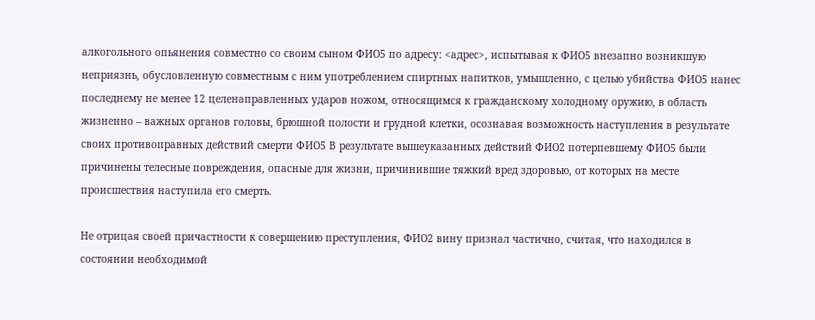алкогольного опьянения совместно со своим сыном ФИО5 по адресу: <адрес>, испытывая к ФИО5 внезапно возникшую неприязнь, обусловленную совместным с ним употреблением спиртных напитков, умышленно, с целью убийства ФИО5 нанес последнему не менее 12 целенаправленных ударов ножом, относящимся к гражданскому холодному оружию, в область жизненно – важных органов головы, брюшной полости и грудной клетки, осознавая возможность наступления в результате своих противоправных действий смерти ФИО5 В результате вышеуказанных действий ФИО2 потерпевшему ФИО5 были причинены телесные повреждения, опасные для жизни, причинившие тяжкий вред здоровью, от которых на месте происшествия наступила его смерть.

Не отрицая своей причастности к совершению преступления, ФИО2 вину признал частично, считая, что находился в состоянии необходимой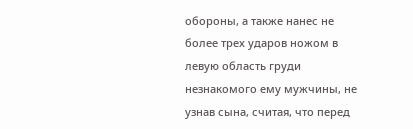обороны, а также нанес не более трех ударов ножом в левую область груди незнакомого ему мужчины, не узнав сына, считая, что перед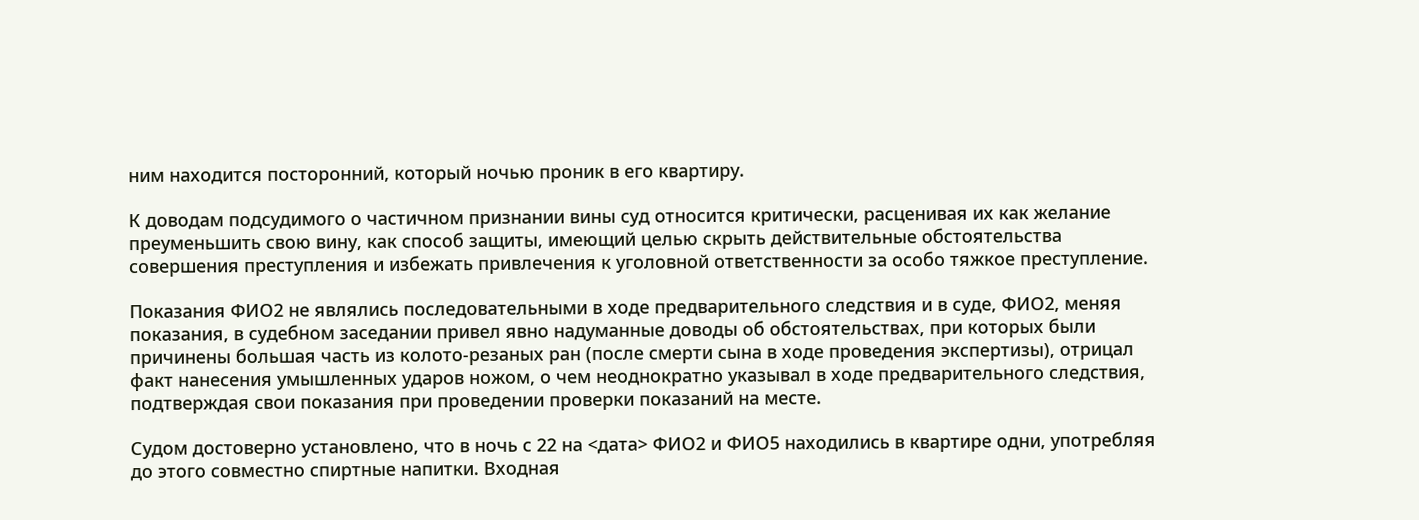ним находится посторонний, который ночью проник в его квартиру.

К доводам подсудимого о частичном признании вины суд относится критически, расценивая их как желание преуменьшить свою вину, как способ защиты, имеющий целью скрыть действительные обстоятельства совершения преступления и избежать привлечения к уголовной ответственности за особо тяжкое преступление.

Показания ФИО2 не являлись последовательными в ходе предварительного следствия и в суде, ФИО2, меняя показания, в судебном заседании привел явно надуманные доводы об обстоятельствах, при которых были причинены большая часть из колото-резаных ран (после смерти сына в ходе проведения экспертизы), отрицал факт нанесения умышленных ударов ножом, о чем неоднократно указывал в ходе предварительного следствия, подтверждая свои показания при проведении проверки показаний на месте.

Судом достоверно установлено, что в ночь с 22 на <дата> ФИО2 и ФИО5 находились в квартире одни, употребляя до этого совместно спиртные напитки. Входная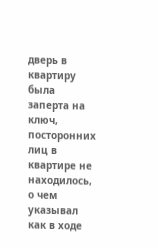дверь в квартиру была заперта на ключ, посторонних лиц в квартире не находилось, о чем указывал как в ходе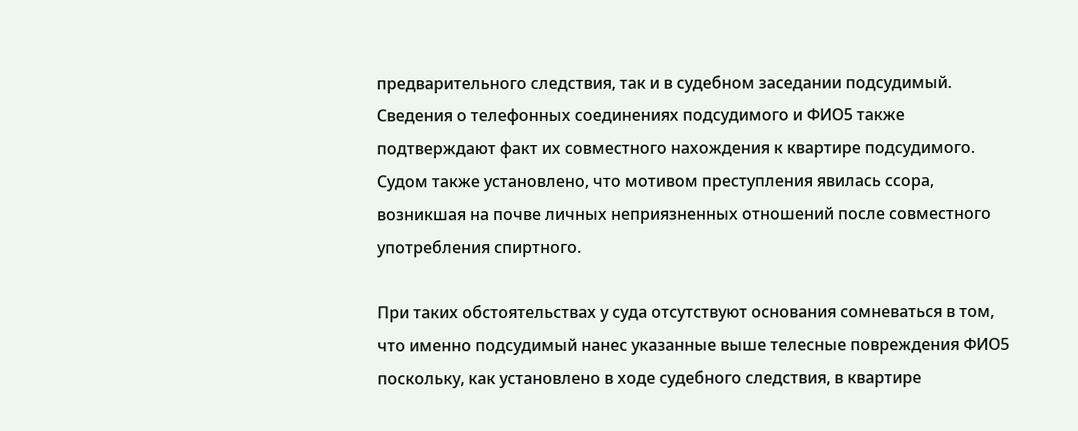предварительного следствия, так и в судебном заседании подсудимый. Сведения о телефонных соединениях подсудимого и ФИО5 также подтверждают факт их совместного нахождения к квартире подсудимого. Судом также установлено, что мотивом преступления явилась ссора, возникшая на почве личных неприязненных отношений после совместного употребления спиртного.

При таких обстоятельствах у суда отсутствуют основания сомневаться в том, что именно подсудимый нанес указанные выше телесные повреждения ФИО5 поскольку, как установлено в ходе судебного следствия, в квартире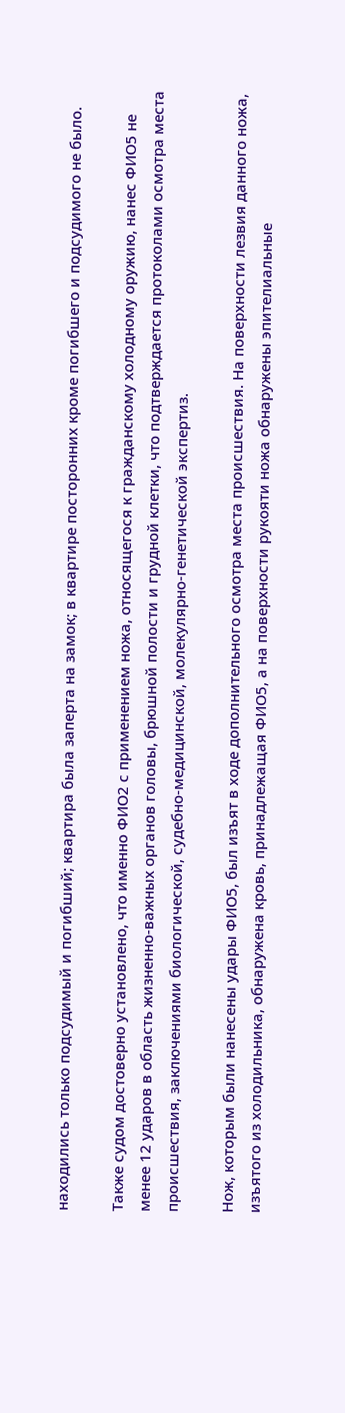находились только подсудимый и погибший; квартира была заперта на замок; в квартире посторонних кроме погибшего и подсудимого не было.

Также судом достоверно установлено, что именно ФИО2 с применением ножа, относящегося к гражданскому холодному оружию, нанес ФИО5 не менее 12 ударов в область жизненно-важных органов головы, брюшной полости и грудной клетки, что подтверждается протоколами осмотра места происшествия, заключениями биологической, судебно-медицинской, молекулярно-генетической экспертиз.

Нож, которым были нанесены удары ФИО5, был изъят в ходе дополнительного осмотра места происшествия. На поверхности лезвия данного ножа, изъятого из холодильника, обнаружена кровь, принадлежащая ФИО5, а на поверхности рукояти ножа обнаружены эпителиальные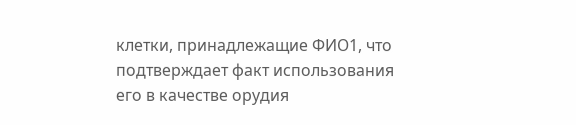клетки, принадлежащие ФИО1, что подтверждает факт использования его в качестве орудия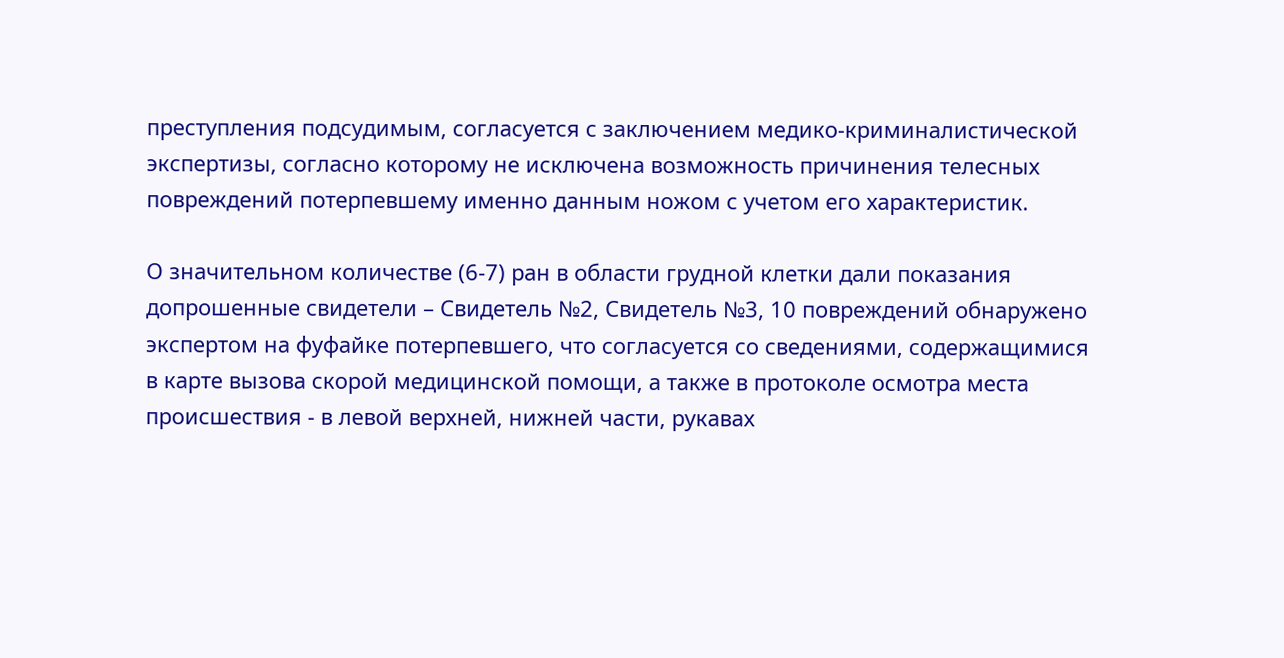преступления подсудимым, согласуется с заключением медико-криминалистической экспертизы, согласно которому не исключена возможность причинения телесных повреждений потерпевшему именно данным ножом с учетом его характеристик.

О значительном количестве (6-7) ран в области грудной клетки дали показания допрошенные свидетели – Свидетель №2, Свидетель №3, 10 повреждений обнаружено экспертом на фуфайке потерпевшего, что согласуется со сведениями, содержащимися в карте вызова скорой медицинской помощи, а также в протоколе осмотра места происшествия - в левой верхней, нижней части, рукавах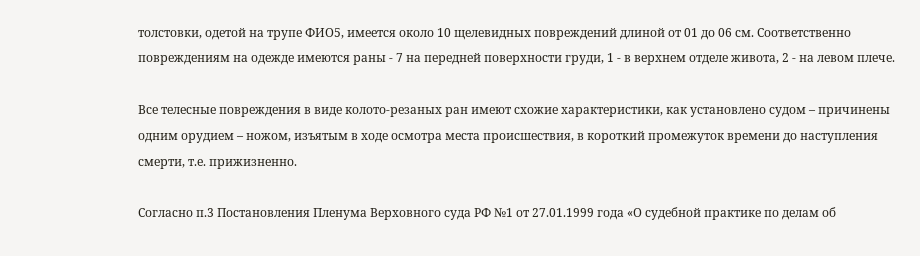толстовки, одетой на трупе ФИО5, имеется около 10 щелевидных повреждений длиной от 01 до 06 см. Соответственно повреждениям на одежде имеются раны - 7 на передней поверхности груди, 1 - в верхнем отделе живота, 2 - на левом плече.

Все телесные повреждения в виде колото-резаных ран имеют схожие характеристики, как установлено судом – причинены одним орудием – ножом, изъятым в ходе осмотра места происшествия, в короткий промежуток времени до наступления смерти, т.е. прижизненно.

Согласно п.3 Постановления Пленума Верховного суда РФ №1 от 27.01.1999 года «О судебной практике по делам об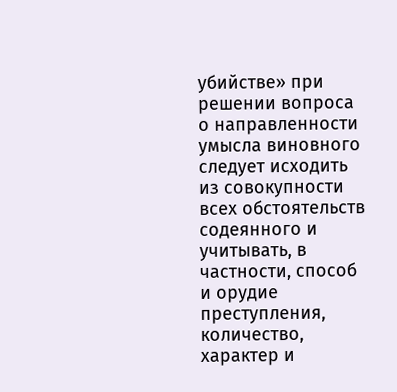убийстве» при решении вопроса о направленности умысла виновного следует исходить из совокупности всех обстоятельств содеянного и учитывать, в частности, способ и орудие преступления, количество, характер и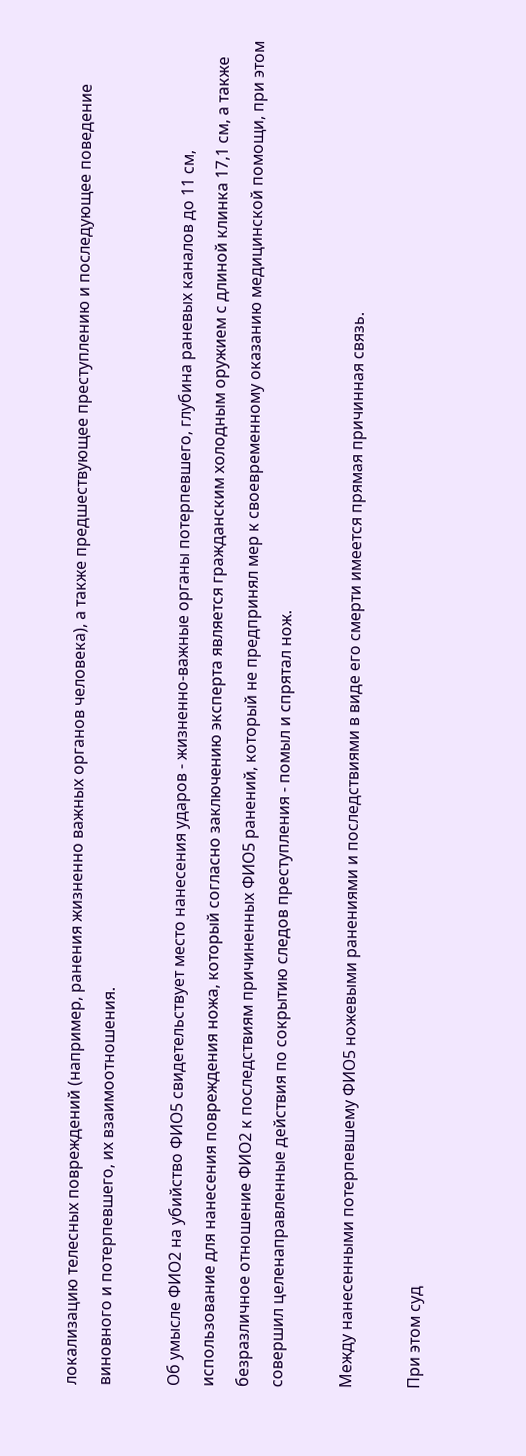локализацию телесных повреждений (например, ранения жизненно важных органов человека), а также предшествующее преступлению и последующее поведение виновного и потерпевшего, их взаимоотношения.

Об умысле ФИО2 на убийство ФИО5 свидетельствует место нанесения ударов - жизненно-важные органы потерпевшего, глубина раневых каналов до 11 см, использование для нанесения повреждения ножа, который согласно заключению эксперта является гражданским холодным оружием с длиной клинка 17,1 см, а также безразличное отношение ФИО2 к последствиям причиненных ФИО5 ранений, который не предпринял мер к своевременному оказанию медицинской помощи, при этом совершил целенаправленные действия по сокрытию следов преступления - помыл и спрятал нож.

Между нанесенными потерпевшему ФИО5 ножевыми ранениями и последствиями в виде его смерти имеется прямая причинная связь.

При этом суд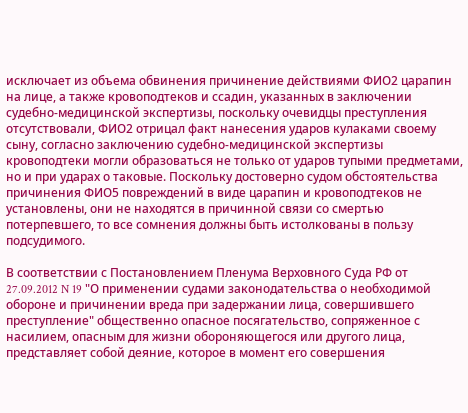исключает из объема обвинения причинение действиями ФИО2 царапин на лице, а также кровоподтеков и ссадин, указанных в заключении судебно-медицинской экспертизы, поскольку очевидцы преступления отсутствовали, ФИО2 отрицал факт нанесения ударов кулаками своему сыну, согласно заключению судебно-медицинской экспертизы кровоподтеки могли образоваться не только от ударов тупыми предметами, но и при ударах о таковые. Поскольку достоверно судом обстоятельства причинения ФИО5 повреждений в виде царапин и кровоподтеков не установлены, они не находятся в причинной связи со смертью потерпевшего, то все сомнения должны быть истолкованы в пользу подсудимого.

В соответствии с Постановлением Пленума Верховного Суда РФ от 27.09.2012 N 19 "О применении судами законодательства о необходимой обороне и причинении вреда при задержании лица, совершившего преступление" общественно опасное посягательство, сопряженное с насилием, опасным для жизни обороняющегося или другого лица, представляет собой деяние, которое в момент его совершения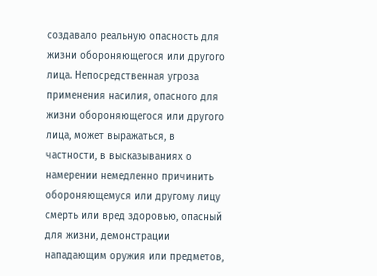создавало реальную опасность для жизни обороняющегося или другого лица. Непосредственная угроза применения насилия, опасного для жизни обороняющегося или другого лица, может выражаться, в частности, в высказываниях о намерении немедленно причинить обороняющемуся или другому лицу смерть или вред здоровью, опасный для жизни, демонстрации нападающим оружия или предметов,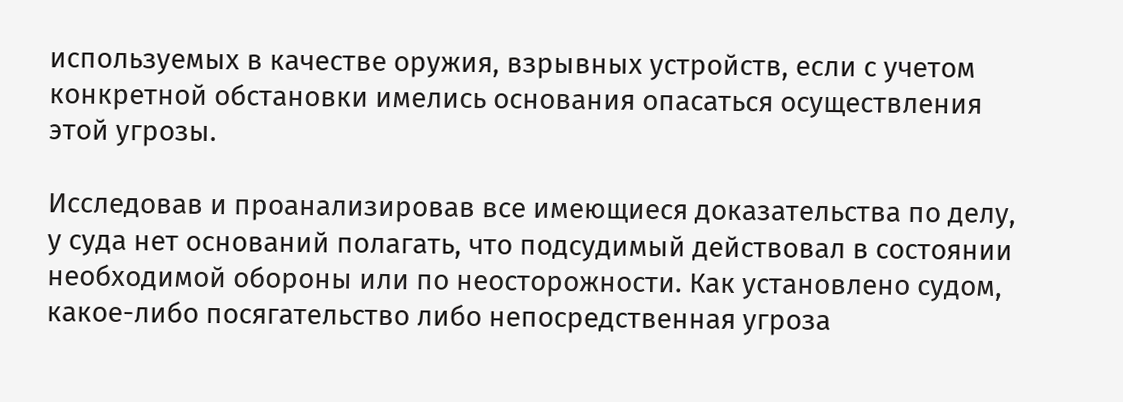используемых в качестве оружия, взрывных устройств, если с учетом конкретной обстановки имелись основания опасаться осуществления этой угрозы.

Исследовав и проанализировав все имеющиеся доказательства по делу, у суда нет оснований полагать, что подсудимый действовал в состоянии необходимой обороны или по неосторожности. Как установлено судом, какое-либо посягательство либо непосредственная угроза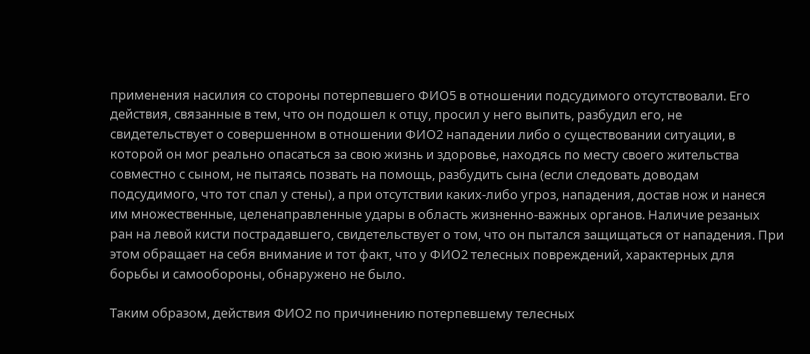применения насилия со стороны потерпевшего ФИО5 в отношении подсудимого отсутствовали. Его действия, связанные в тем, что он подошел к отцу, просил у него выпить, разбудил его, не свидетельствует о совершенном в отношении ФИО2 нападении либо о существовании ситуации, в которой он мог реально опасаться за свою жизнь и здоровье, находясь по месту своего жительства совместно с сыном, не пытаясь позвать на помощь, разбудить сына (если следовать доводам подсудимого, что тот спал у стены), а при отсутствии каких-либо угроз, нападения, достав нож и нанеся им множественные, целенаправленные удары в область жизненно-важных органов. Наличие резаных ран на левой кисти пострадавшего, свидетельствует о том, что он пытался защищаться от нападения. При этом обращает на себя внимание и тот факт, что у ФИО2 телесных повреждений, характерных для борьбы и самообороны, обнаружено не было.

Таким образом, действия ФИО2 по причинению потерпевшему телесных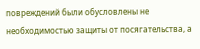повреждений были обусловлены не необходимостью защиты от посягательства, а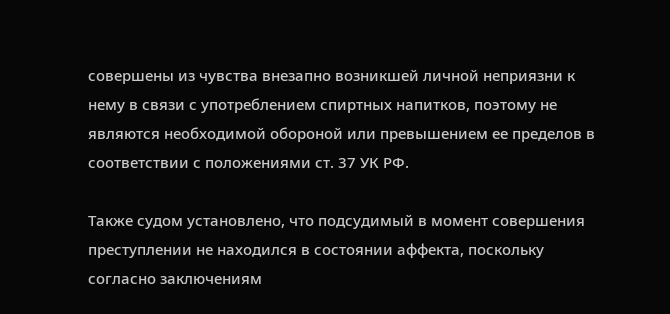совершены из чувства внезапно возникшей личной неприязни к нему в связи с употреблением спиртных напитков, поэтому не являются необходимой обороной или превышением ее пределов в соответствии с положениями ст. 37 УК РФ.

Также судом установлено, что подсудимый в момент совершения преступлении не находился в состоянии аффекта, поскольку согласно заключениям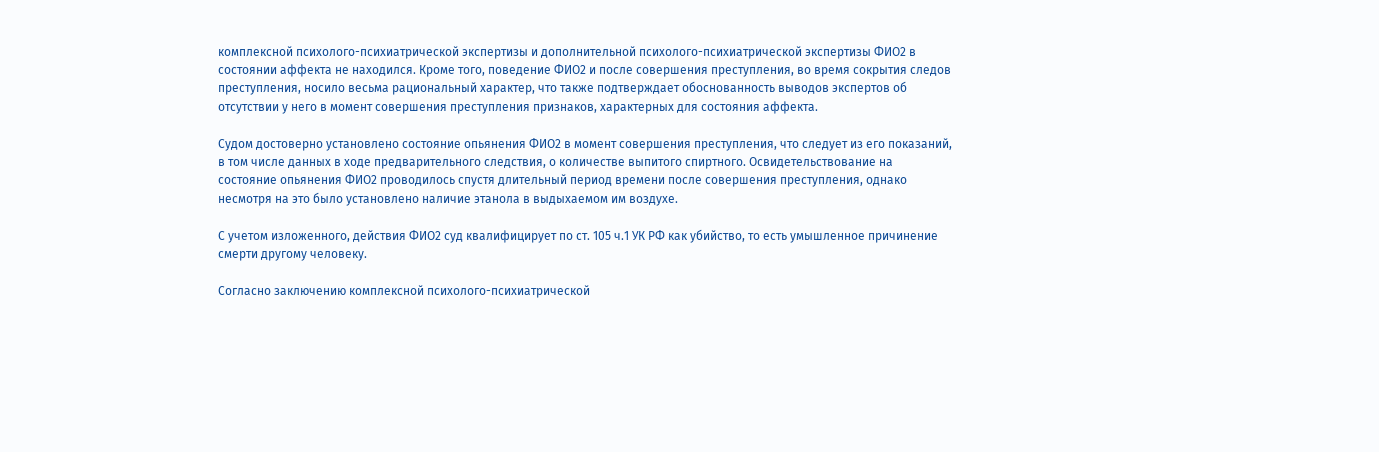комплексной психолого-психиатрической экспертизы и дополнительной психолого-психиатрической экспертизы ФИО2 в состоянии аффекта не находился. Кроме того, поведение ФИО2 и после совершения преступления, во время сокрытия следов преступления, носило весьма рациональный характер, что также подтверждает обоснованность выводов экспертов об отсутствии у него в момент совершения преступления признаков, характерных для состояния аффекта.

Судом достоверно установлено состояние опьянения ФИО2 в момент совершения преступления, что следует из его показаний, в том числе данных в ходе предварительного следствия, о количестве выпитого спиртного. Освидетельствование на состояние опьянения ФИО2 проводилось спустя длительный период времени после совершения преступления, однако несмотря на это было установлено наличие этанола в выдыхаемом им воздухе.

С учетом изложенного, действия ФИО2 суд квалифицирует по ст. 105 ч.1 УК РФ как убийство, то есть умышленное причинение смерти другому человеку.

Согласно заключению комплексной психолого-психиатрической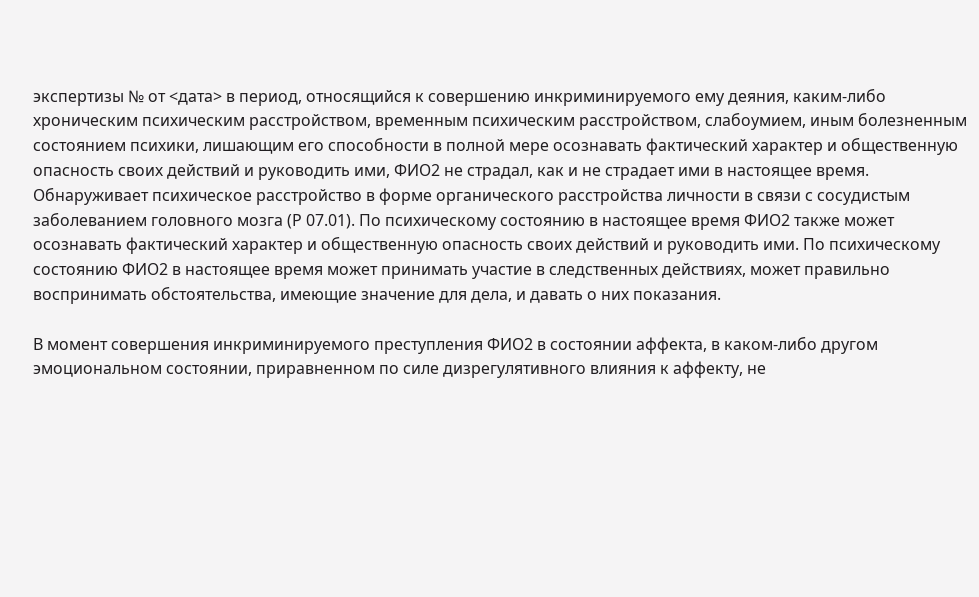экспертизы № от <дата> в период, относящийся к совершению инкриминируемого ему деяния, каким-либо хроническим психическим расстройством, временным психическим расстройством, слабоумием, иным болезненным состоянием психики, лишающим его способности в полной мере осознавать фактический характер и общественную опасность своих действий и руководить ими, ФИО2 не страдал, как и не страдает ими в настоящее время. Обнаруживает психическое расстройство в форме органического расстройства личности в связи с сосудистым заболеванием головного мозга (Р 07.01). По психическому состоянию в настоящее время ФИО2 также может осознавать фактический характер и общественную опасность своих действий и руководить ими. По психическому состоянию ФИО2 в настоящее время может принимать участие в следственных действиях, может правильно воспринимать обстоятельства, имеющие значение для дела, и давать о них показания.

В момент совершения инкриминируемого преступления ФИО2 в состоянии аффекта, в каком-либо другом эмоциональном состоянии, приравненном по силе дизрегулятивного влияния к аффекту, не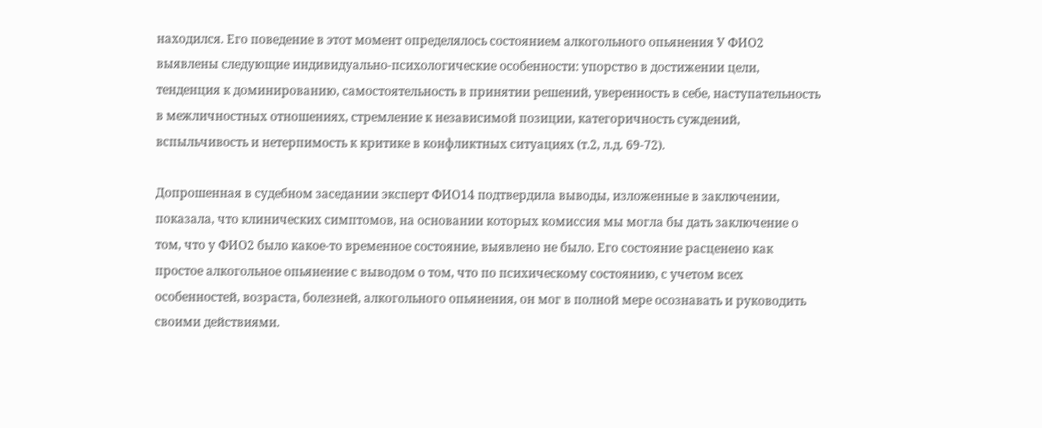находился. Его поведение в этот момент определялось состоянием алкогольного опьянения У ФИО2 выявлены следующие индивидуально-психологические особенности: упорство в достижении цели, тенденция к доминированию, самостоятельность в принятии решений, уверенность в себе, наступательность в межличностных отношениях, стремление к независимой позиции, категоричность суждений, вспыльчивость и нетерпимость к критике в конфликтных ситуациях (т.2, л.д. 69-72).

Допрошенная в судебном заседании эксперт ФИО14 подтвердила выводы, изложенные в заключении, показала, что клинических симптомов, на основании которых комиссия мы могла бы дать заключение о том, что у ФИО2 было какое-то временное состояние, выявлено не было. Его состояние расценено как простое алкогольное опьянение с выводом о том, что по психическому состоянию, с учетом всех особенностей, возраста, болезней, алкогольного опьянения, он мог в полной мере осознавать и руководить своими действиями.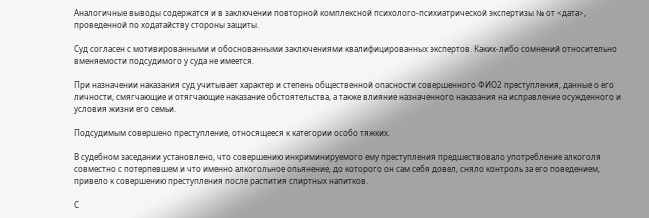Аналогичные выводы содержатся и в заключении повторной комплексной психолого-психиатрической экспертизы № от <дата>, проведенной по ходатайству стороны защиты.

Суд согласен с мотивированными и обоснованными заключениями квалифицированных экспертов. Каких-либо сомнений относительно вменяемости подсудимого у суда не имеется.

При назначении наказания суд учитывает характер и степень общественной опасности совершенного ФИО2 преступления, данные о его личности, смягчающие и отягчающие наказание обстоятельства, а также влияние назначенного наказания на исправление осужденного и условия жизни его семьи.

Подсудимым совершено преступление, относящееся к категории особо тяжких.

В судебном заседании установлено, что совершению инкриминируемого ему преступления предшествовало употребление алкоголя совместно с потерпевшем и что именно алкогольное опьянение, до которого он сам себя довел, сняло контроль за его поведением, привело к совершению преступления после распития спиртных напитков.

С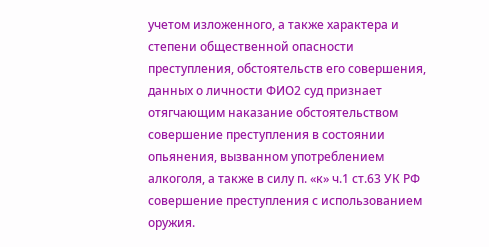учетом изложенного, а также характера и степени общественной опасности преступления, обстоятельств его совершения, данных о личности ФИО2 суд признает отягчающим наказание обстоятельством совершение преступления в состоянии опьянения, вызванном употреблением алкоголя, а также в силу п. «к» ч.1 ст.63 УК РФ совершение преступления с использованием оружия.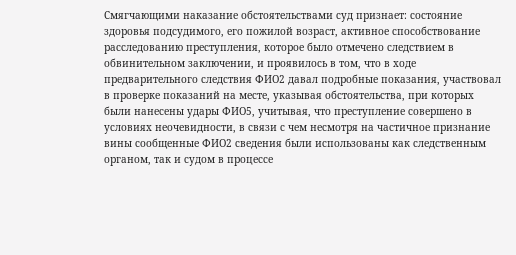Смягчающими наказание обстоятельствами суд признает: состояние здоровья подсудимого, его пожилой возраст, активное способствование расследованию преступления, которое было отмечено следствием в обвинительном заключении, и проявилось в том, что в ходе предварительного следствия ФИО2 давал подробные показания, участвовал в проверке показаний на месте, указывая обстоятельства, при которых были нанесены удары ФИО5, учитывая, что преступление совершено в условиях неочевидности, в связи с чем несмотря на частичное признание вины сообщенные ФИО2 сведения были использованы как следственным органом, так и судом в процессе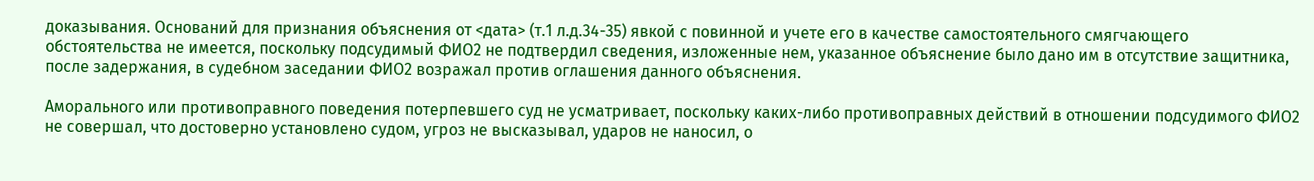доказывания. Оснований для признания объяснения от <дата> (т.1 л.д.34-35) явкой с повинной и учете его в качестве самостоятельного смягчающего обстоятельства не имеется, поскольку подсудимый ФИО2 не подтвердил сведения, изложенные нем, указанное объяснение было дано им в отсутствие защитника, после задержания, в судебном заседании ФИО2 возражал против оглашения данного объяснения.

Аморального или противоправного поведения потерпевшего суд не усматривает, поскольку каких-либо противоправных действий в отношении подсудимого ФИО2 не совершал, что достоверно установлено судом, угроз не высказывал, ударов не наносил, о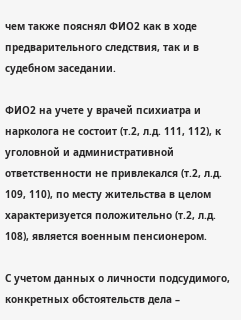чем также пояснял ФИО2 как в ходе предварительного следствия, так и в судебном заседании.

ФИО2 на учете у врачей психиатра и нарколога не состоит (т.2, л.д. 111, 112), к уголовной и административной ответственности не привлекался (т.2, л.д. 109, 110), по месту жительства в целом характеризуется положительно (т.2, л.д. 108), является военным пенсионером.

С учетом данных о личности подсудимого, конкретных обстоятельств дела –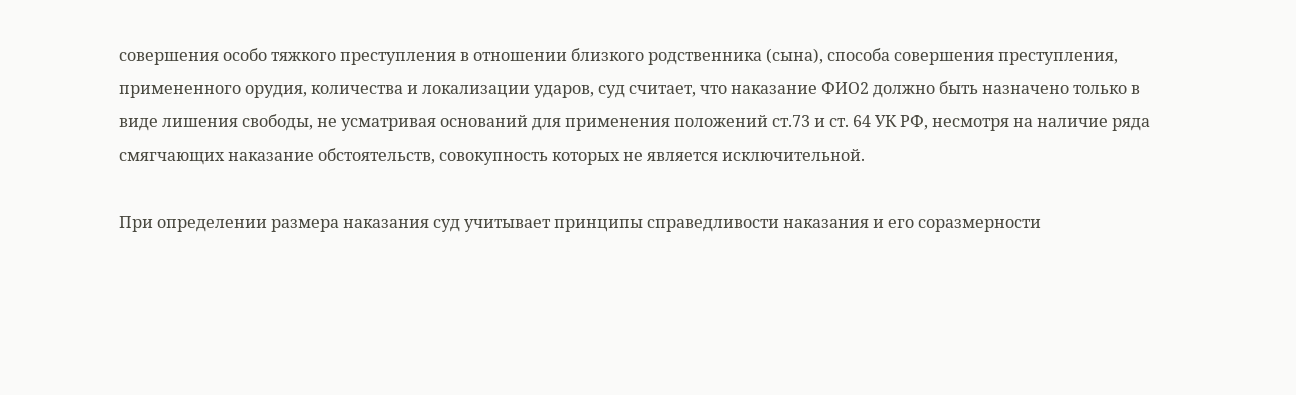совершения особо тяжкого преступления в отношении близкого родственника (сына), способа совершения преступления, примененного орудия, количества и локализации ударов, суд считает, что наказание ФИО2 должно быть назначено только в виде лишения свободы, не усматривая оснований для применения положений ст.73 и ст. 64 УК РФ, несмотря на наличие ряда смягчающих наказание обстоятельств, совокупность которых не является исключительной.

При определении размера наказания суд учитывает принципы справедливости наказания и его соразмерности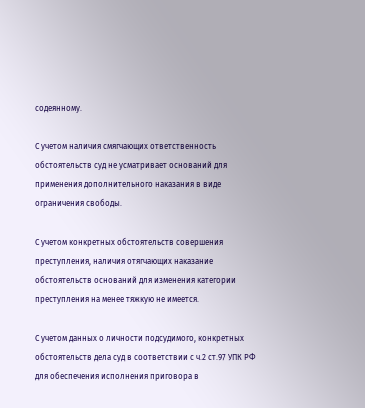содеянному.

С учетом наличия смягчающих ответственность обстоятельств суд не усматривает оснований для применения дополнительного наказания в виде ограничения свободы.

С учетом конкретных обстоятельств совершения преступления, наличия отягчающих наказание обстоятельств оснований для изменения категории преступления на менее тяжкую не имеется.

С учетом данных о личности подсудимого, конкретных обстоятельств дела суд в соответствии с ч.2 ст.97 УПК РФ для обеспечения исполнения приговора в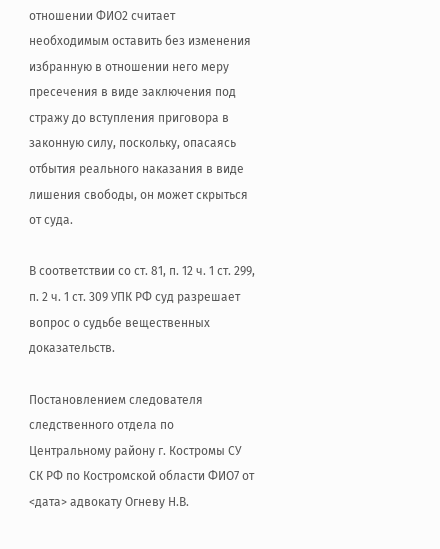отношении ФИО2 считает необходимым оставить без изменения избранную в отношении него меру пресечения в виде заключения под стражу до вступления приговора в законную силу, поскольку, опасаясь отбытия реального наказания в виде лишения свободы, он может скрыться от суда.

В соответствии со ст. 81, п. 12 ч. 1 ст. 299, п. 2 ч. 1 ст. 309 УПК РФ суд разрешает вопрос о судьбе вещественных доказательств.

Постановлением следователя следственного отдела по Центральному району г. Костромы СУ СК РФ по Костромской области ФИО7 от <дата> адвокату Огневу Н.В.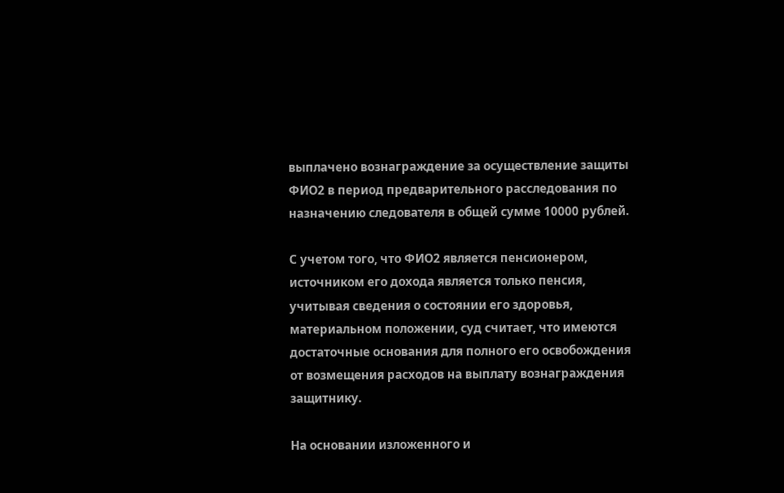выплачено вознаграждение за осуществление защиты ФИО2 в период предварительного расследования по назначению следователя в общей сумме 10000 рублей.

С учетом того, что ФИО2 является пенсионером, источником его дохода является только пенсия, учитывая сведения о состоянии его здоровья, материальном положении, суд считает, что имеются достаточные основания для полного его освобождения от возмещения расходов на выплату вознаграждения защитнику.

На основании изложенного и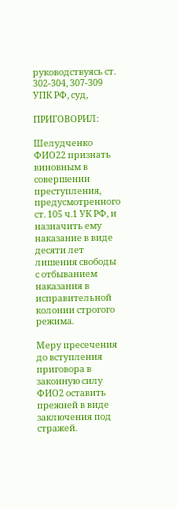руководствуясь ст. 302-304, 307-309 УПК РФ, суд,

ПРИГОВОРИЛ:

Шелудченко ФИО22 признать виновным в совершении преступления, предусмотренного ст. 105 ч.1 УК РФ, и назначить ему наказание в виде десяти лет лишения свободы с отбыванием наказания в исправительной колонии строгого режима.

Меру пресечения до вступления приговора в законную силу ФИО2 оставить прежней в виде заключения под стражей.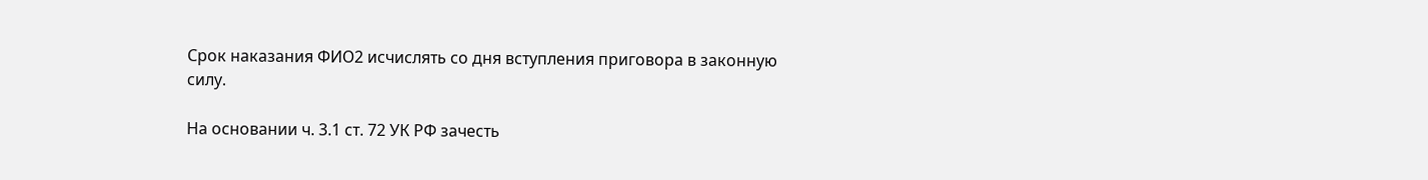Срок наказания ФИО2 исчислять со дня вступления приговора в законную силу.

На основании ч. 3.1 ст. 72 УК РФ зачесть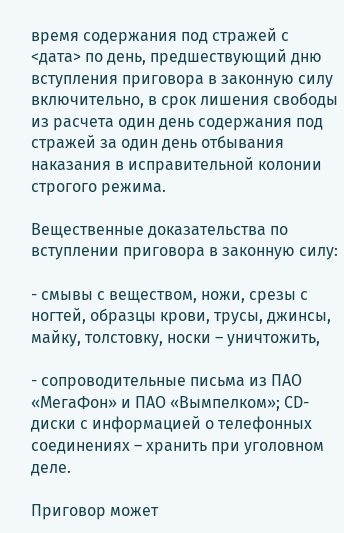время содержания под стражей с <дата> по день, предшествующий дню вступления приговора в законную силу включительно, в срок лишения свободы из расчета один день содержания под стражей за один день отбывания наказания в исправительной колонии строгого режима.

Вещественные доказательства по вступлении приговора в законную силу:

- смывы с веществом, ножи, срезы с ногтей, образцы крови, трусы, джинсы, майку, толстовку, носки – уничтожить,

- сопроводительные письма из ПАО «МегаФон» и ПАО «Вымпелком»; CD-диски с информацией о телефонных соединениях – хранить при уголовном деле.

Приговор может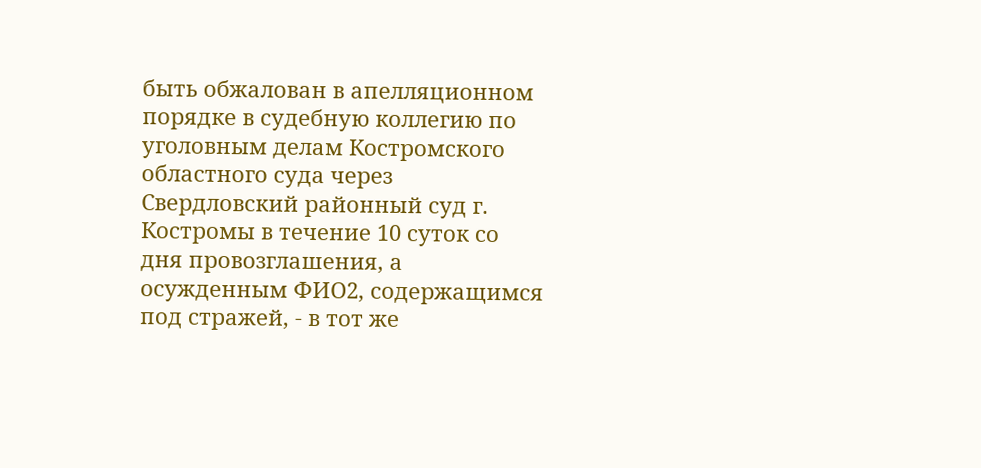быть обжалован в апелляционном порядке в судебную коллегию по уголовным делам Костромского областного суда через Свердловский районный суд г. Костромы в течение 10 суток со дня провозглашения, а осужденным ФИО2, содержащимся под стражей, - в тот же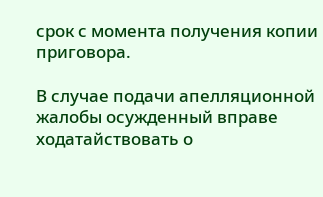срок с момента получения копии приговора.

В случае подачи апелляционной жалобы осужденный вправе ходатайствовать о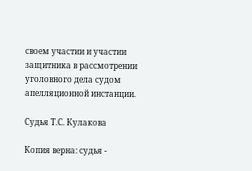своем участии и участии защитника в рассмотрении уголовного дела судом апелляционной инстанции.

Судья Т.С. Кулакова

Копия верна: судья -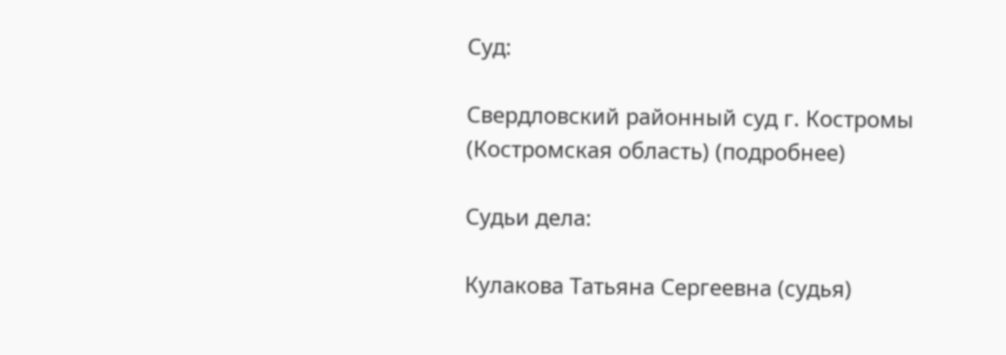Суд:

Свердловский районный суд г. Костромы (Костромская область) (подробнее)

Судьи дела:

Кулакова Татьяна Сергеевна (судья)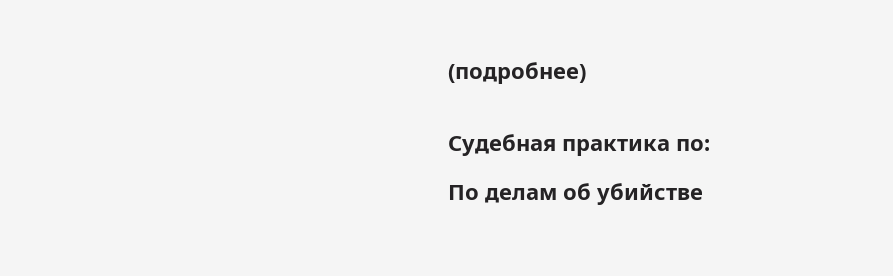(подробнее)


Судебная практика по:

По делам об убийстве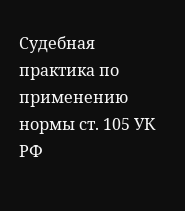Судебная практика по применению нормы ст. 105 УК РФ